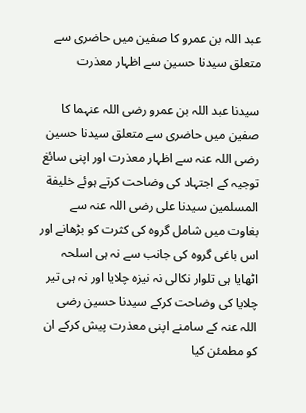عبد اللہ بن عمرو کا صفین میں حاضری سے متعلق سیدنا حسین سے اظہار معذرت

سیدنا عبد اللہ بن عمرو رضی اللہ عنہما کا صفین میں حاضری سے متعلق سیدنا حسین رضی اللہ عنہ سے اظہار معذرت اور اپنی سائغ توجیہ کے اجتہاد کی وضاحت کرتے ہوئے خلیفة المسلمین سیدنا علی رضی اللہ عنہ سے بغاوت میں شامل گروہ کی کثرت کو بڑھانے اور اس باغی گروہ کی جانب سے نہ ہی اسلحہ اٹھایا ہی تلوار نکالی نہ نیزہ چلایا اور نہ ہی تیر چلایا کی وضاحت کرکے سیدنا حسین رضی اللہ عنہ کے سامنے اپنی معذرت پیش کرکے ان کو مطمئن کیا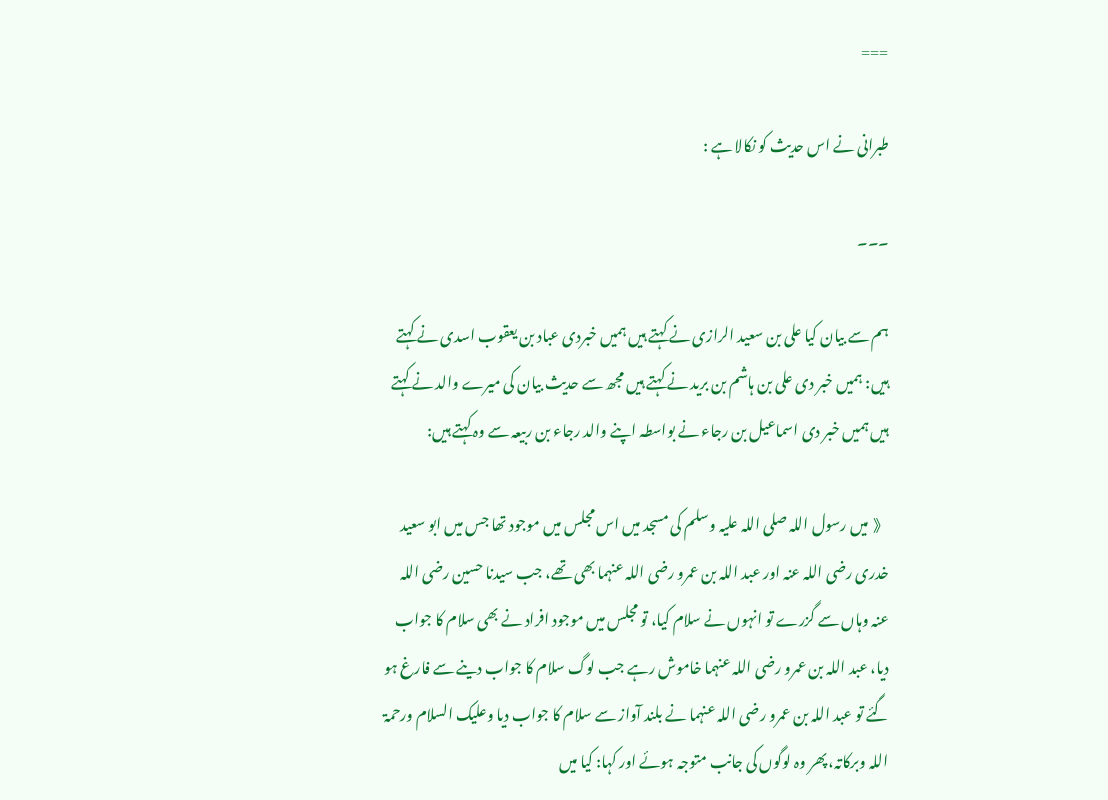===

طبرانی نے اس حدیث کو نکالا ہے :

۔۔۔

ہم سے بیان کیا علی بن سعید الرازی نے کہتے ہیں ہمیں خبردی عباد بن یعقوب اسدی نے کہتے ہیں: ہمیں خبر دی علی بن ہاشم بن برید نے کہتے ہیں مجھ سے حدیث بیان کی میرے والد نے کہتے ہیں ہمیں خبر دی اسماعیل بن رجاء نے بواسطہ اپنے والد رجاء بن ربیعہ سے وہ کہتے ہیں:

《 میں رسول اللہ صلی اللہ علیہ وسلم کی مسجد میں اس مجلس میں موجود تھا جس میں ابو سعید خدری رضی اللہ عنہ اور عبد اللہ بن عمرو رضی اللہ عنہما بھی تھے، جب سیدنا حسین رضی اللہ عنہ وہاں سے گزرے تو انہوں نے سلام کیا، تو مجلس میں موجود افراد نے بھی سلام کا جواب دیا، عبد اللہ بن عمرو رضی اللہ عنہما خاموش رہے جب لوگ سلام کا جواب دینے سے فارغ ہو گئے تو عبد اللہ بن عمرو رضی اللہ عنہما نے بلند آواز سے سلام کا جواب دیا وعلیک السلام ورحمۃ اللہ وبرکاتہ، پھر وہ لوگوں کی جانب متوجہ ہوئے اور کہا: کیا میں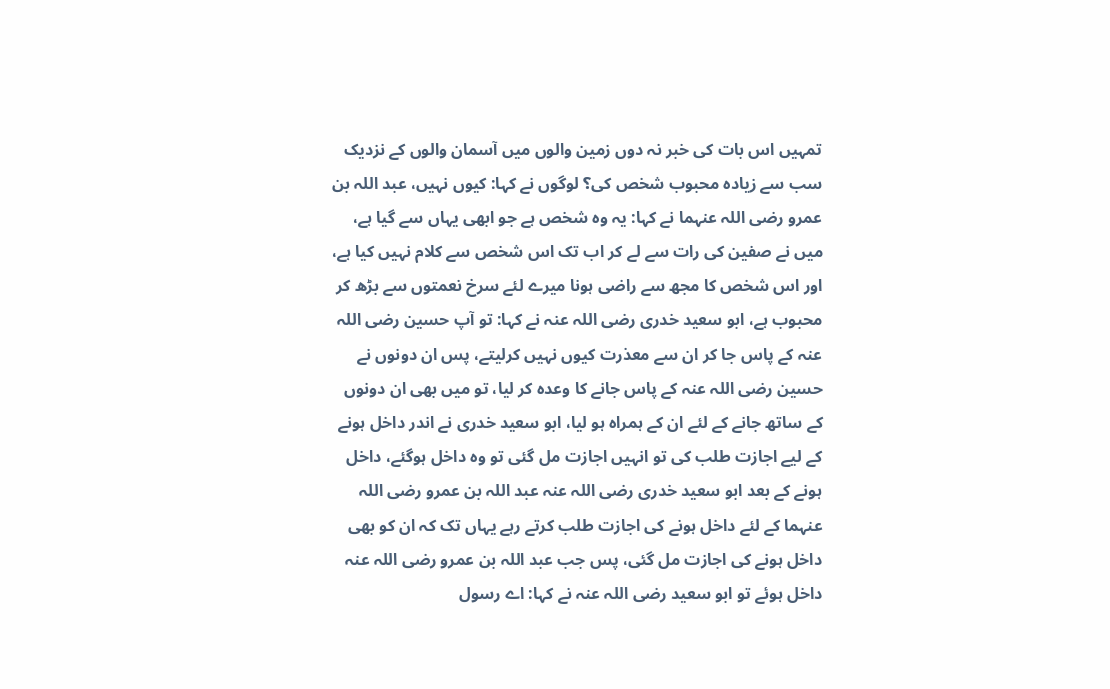تمہیں اس بات کی خبر نہ دوں زمین والوں میں آسمان والوں کے نزدیک سب سے زیادہ محبوب شخص کی؟ لوگوں نے کہا: کیوں نہیں، عبد اللہ بن عمرو رضی اللہ عنہما نے کہا: یہ وہ شخص ہے جو ابھی یہاں سے گیا ہے، میں نے صفین کی رات سے لے کر اب تک اس شخص سے کلام نہیں کیا ہے، اور اس شخص کا مجھ سے راضی ہونا میرے لئے سرخ نعمتوں سے بڑھ کر محبوب ہے، ابو سعید خدری رضی اللہ عنہ نے کہا: تو آپ حسین رضی اللہ عنہ کے پاس جا کر ان سے معذرت کیوں نہیں کرلیتے، پس ان دونوں نے حسین رضی اللہ عنہ کے پاس جانے کا وعدہ کر لیا، تو میں بھی ان دونوں کے ساتھ جانے کے لئے ان کے ہمراہ ہو لیا، ابو سعید خدری نے اندر داخل ہونے کے لیے اجازت طلب کی تو انہیں اجازت مل گئی تو وہ داخل ہوگئے، داخل ہونے کے بعد ابو سعید خدری رضی اللہ عنہ عبد اللہ بن عمرو رضی اللہ عنہما کے لئے داخل ہونے کی اجازت طلب کرتے رہے یہاں تک کہ ان کو بھی داخل ہونے کی اجازت مل گئی، پس جب عبد اللہ بن عمرو رضی اللہ عنہ داخل ہوئے تو ابو سعید رضی اللہ عنہ نے کہا: اے رسول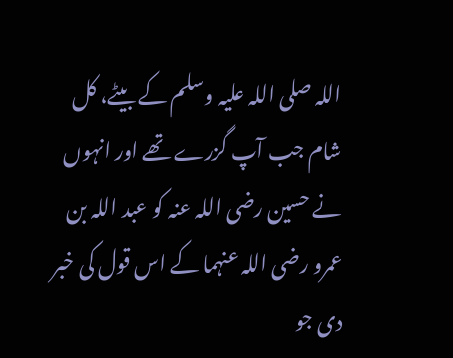اللہ صلی اللہ علیہ وسلم کے بیٹے، کل شام جب آپ گزرے تھے اور انہوں نے حسین رضی اللہ عنہ کو عبد اللہ بن عمرو رضی اللہ عنہما کے اس قول کی خبر دی جو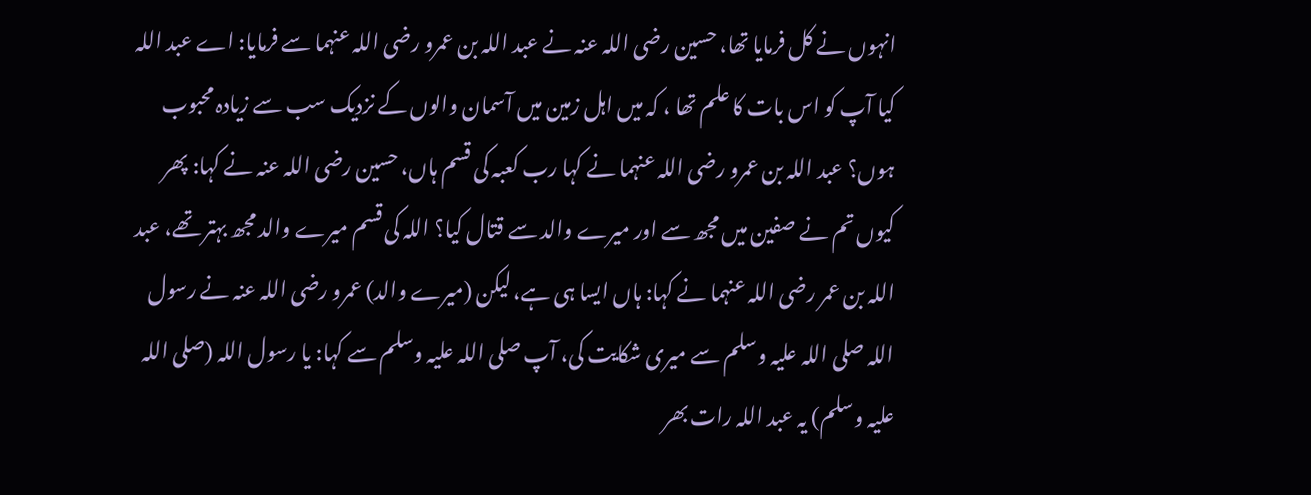انہوں نے کل فرمایا تھا، حسین رضی اللہ عنہ نے عبد اللہ بن عمرو رضی اللہ عنہما سے فرمایا: اے عبد اللہ کیا آپ کو اس بات کا علم تھا ، کہ میں اہل زمین میں آسمان والوں کے نزدیک سب سے زیادہ محبوب ہوں؟ عبد اللہ بن عمرو رضی اللہ عنہما نے کہا رب کعبہ کی قسم ہاں، حسین رضی اللہ عنہ نے کہا: پھر کیوں تم نے صفین میں مجھ سے اور میرے والد سے قتال کیا؟ اللہ کی قسم میرے والد مجھ بہتر تھے، عبد اللہ بن عمر رضی اللہ عنہما نے کہا: ہاں ایسا ہی ہے، لیکن (میرے والد) عمرو رضی اللہ عنہ نے رسول اللہ صلی اللہ علیہ وسلم سے میری شکایت کی، آپ صلی اللہ علیہ وسلم سے کہا: یا رسول اللہ (صلی اللہ علیہ وسلم) یہ عبد اللہ رات بھر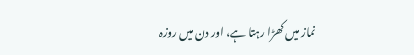نماز میں کھڑا رہتا ہے، اور دن میں روزہ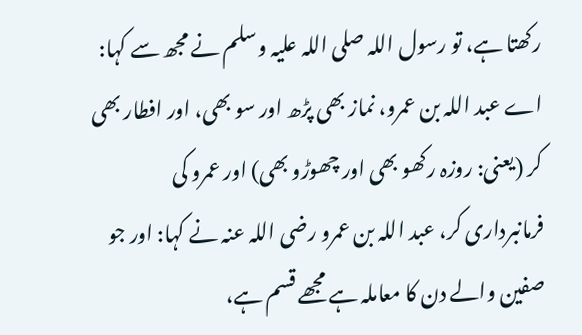رکھتا ہے، تو رسول اللہ صلی اللہ علیہ وسلم نے مجھ سے کہا: اے عبد اللہ بن عمرو، نماز بھی پڑھ اور سو بھی، اور افطار بھی کر (یعنی: روزہ رکھو بھی اور چھوڑو بھی) اور عمرو کی فرمانبرداری کر، عبد اللہ بن عمرو رضی اللہ عنہ نے کہا: اور جو صفین والے دن کا معاملہ ہے مجھے قسم ہے،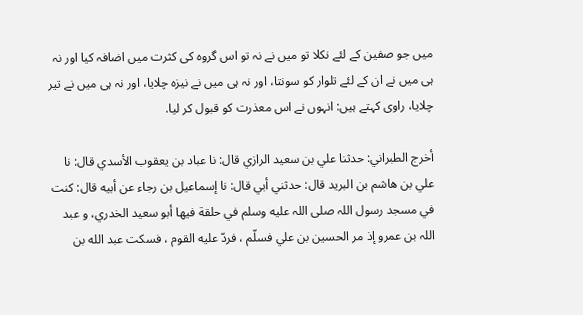میں جو صفین کے لئے نکلا تو میں نے نہ تو اس گروہ کی کثرت میں اضافہ کیا اور نہ ہی میں نے ان کے لئے تلوار کو سونتا، اور نہ ہی میں نے نیزہ چلایا، اور نہ ہی میں نے تیر چلایا، راوی کہتے ہیں: انہوں نے اس معذرت کو قبول کر لیا.

أخرج الطبراني: حدثنا علي بن سعید الرازي قال: نا عباد بن یعقوب الأسدي قال: نا علي بن ھاشم بن البرید قال: حدثني أبي قال: نا إسماعیل بن رجاء عن أبیه قال: کنت في مسجد رسول اللہ صلی اللہ علیه وسلم في حلقة فیھا أبو سعید الخدري، و عبد اللہ بن عمرو إذ مر الحسین بن علي فسلّم ، فردّ عليه القوم ، فسكت عبد الله بن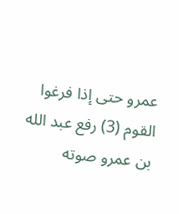عمرو حتى إذا فرغوا القوم (3) رفع عبد الله بن عمرو صوته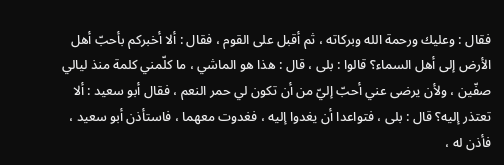فقال : وعليك ورحمة الله وبركاته ، ثم أقبل على القوم ، فقال : ألا أخبركم بأحبّ أهل الأرض إلى أهل السماء؟ قالوا : بلى ، قال : هذا هو الماشي ، ما كلّمني كلمة منذ ليالي صفّين ، ولأن يرضى عني أحبّ إليّ من أن تكون لي حمر النعم ، فقال أبو سعيد : ألا تعتذر إليه؟ قال : بلى ، فتواعدا أن يغدوا إليه ، فغدوت معهما ، فاستأذن أبو سعيد ، فأذن له ،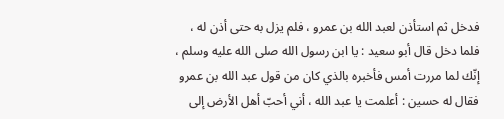فدخل ثم استأذن لعبد الله بن عمرو ، فلم يزل به حتى أذن له ، فلما دخل قال أبو سعيد : يا ابن رسول الله صلى ‌الله ‌عليه‌ وسلم ، إنّك لما مررت أمس فأخبره بالذي كان من قول عبد الله بن عمرو فقال له حسين : أعلمت يا عبد الله ، أني أحبّ أهل الأرض إلى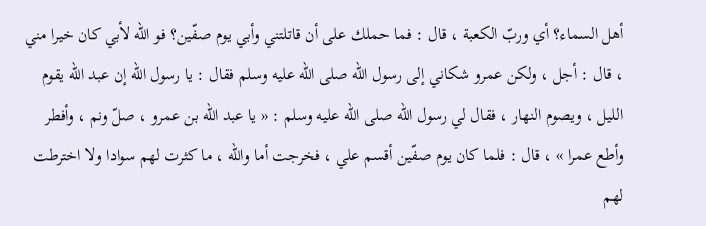أهل السماء؟ أي وربّ الكعبة ، قال : فما حملك على أن قاتلتني وأبي يوم صفّين؟ فو الله لأبي كان خيرا مني ، قال : أجل ، ولكن عمرو شكاني إلى رسول الله صلى‌ الله‌ عليه‌ وسلم فقال : يا رسول الله إن عبد الله يقوم الليل ، ويصوم النهار ، فقال لي رسول الله صلى ‌الله ‌عليه‌ وسلم : « يا عبد الله بن عمرو ، صلّ ونم ، وأفطر وأطع عمرا » ، قال : فلما كان يوم صفّين أقسم علي ، فخرجت أما والله ، ما كثرت لهم سوادا ولا اخترطت لهم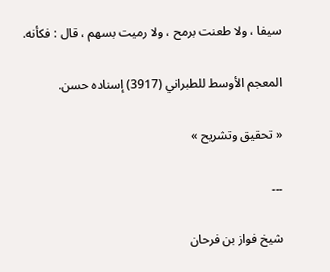سيفا ، ولا طعنت برمح ، ولا رميت بسهم ، قال : فكأنه.

المعجم الأوسط للطبراني (3917) إسنادہ حسن.

« تحقیق وتشریح »

۔۔۔

شیخ فواز بن فرحان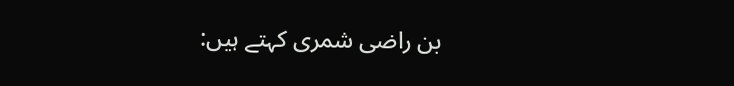بن راضی شمری کہتے ہیں: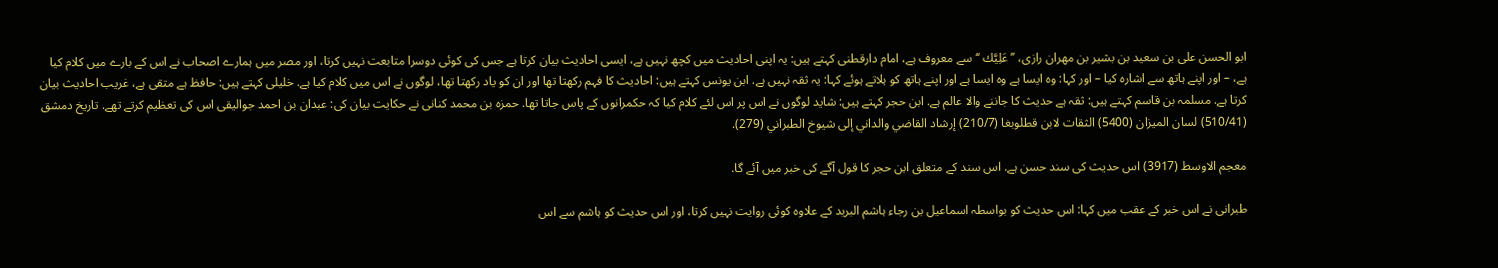ابو الحسن علی بن سعید بن بشیر بن مھران رازی، ’’ عَلِیَّك ‘‘ سے معروف ہے، امام دارقطنی کہتے ہیں: یہ اپنی احادیث میں کچھ نہیں ہے، ایسی احادیث بیان کرتا ہے جس کی کوئی دوسرا متابعت نہیں کرتا، اور مصر میں ہمارے اصحاب نے اس کے بارے میں کلام کیا ہے، – اور اپنے ہاتھ سے اشارہ کیا – اور کہا: وہ ایسا ہے وہ ایسا ہے اور اپنے ہاتھ کو ہلاتے ہوئے کہا: یہ ثقہ نہیں ہے. ابن یونس کہتے ہیں: احادیث کا فہم رکھتا تھا اور ان کو یاد رکھتا تھا، لوگوں نے اس میں کلام کیا ہے. خلیلی کہتے ہیں: حافظ ہے متقی ہے، غریب احادیث بیان کرتا ہے. مسلمہ بن قاسم کہتے ہیں: ثقہ ہے حدیث کا جاننے والا عالم ہے. ابن حجر کہتے ہیں: شاید لوگوں نے اس پر اس لئے کلام کیا کہ حکمرانوں کے پاس جاتا تھا. حمزہ بن محمد کنانی نے حکایت بیان کی: عبدان بن احمد جوالیقی اس کی تعظیم کرتے تھے. تاریخ دمشق (510/41) لسان المیزان (5400) الثقات لابن قطلوبغا (210/7) إرشاد القاضي والداني إلی شیوخ الطبراني (279).

معجم الاوسط (3917) اس حدیث کی سند حسن ہے. اس سند کے متعلق ابن حجر کا قول آگے کی خبر میں آئے گا.

طبرانی نے اس خبر کے عقب میں کہا: اس حدیث کو بواسطہ اسماعیل بن رجاء ہاشم البرید کے علاوہ کوئی روایت نہیں کرتا، اور اس حدیث کو ہاشم سے اس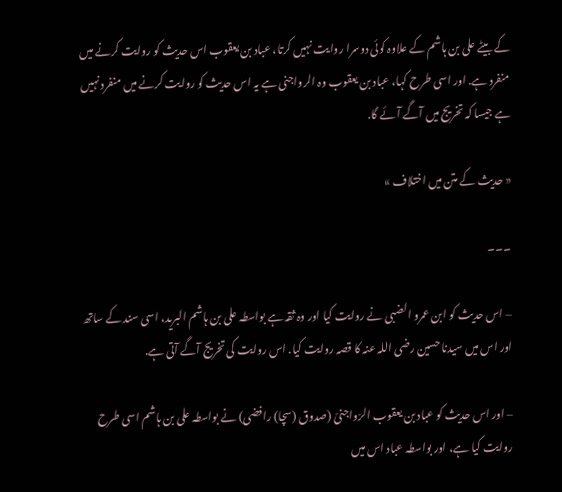کے بیٹے علی بن ہاشم کے علاوہ کوئی دوسرا روایت نہیں کرتا، عباد بن یعقوب اس حدیث کو روایت کرنے میں منفرد ہے. اور اسی طرح کہا، عباد بن یعقوب وہ الرواجنی ہے یہ اس حدیث کو روایت کرنے میں منفرد نہیں ہے جیسا کہ تخریج میں آگے آئے گا.

« حدیث کے متن میں اختلاف »

۔۔۔

– اس حدیث کو ابن عمرو الضبی نے روایت کیا اور وہ ثقہ ہے بواسطہ علی بن ہاشم البرید، اسی سند کے ساتھ اور اس میں سیدنا حسین رضی اللہ عنہ کا قصہ روایت کیا. اس روایت کی تخریج آگے آتی ہے.

– اور اس حدیث کو عباد بن یعقوب الرّواجنیّ (صدوق (سچا) رافضی) نے بواسطہ علی بن ہاشم اسی طرح روایت کیا ہے، اور بواسطہ عباد اس میں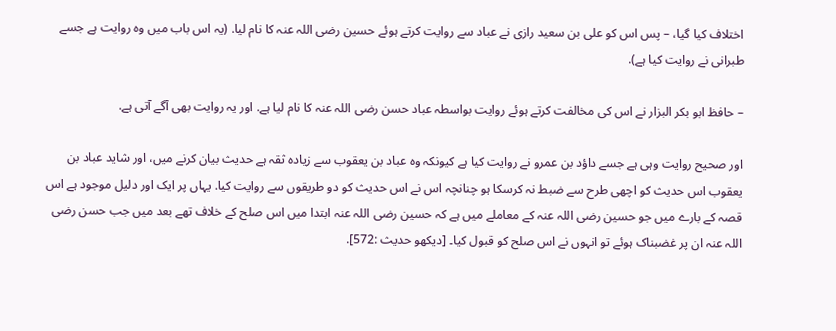اختلاف کیا گیا، – پس اس کو علی بن سعید رازی نے عباد سے روایت کرتے ہوئے حسین رضی اللہ عنہ کا نام لیا. (یہ اس باب میں وہ روایت ہے جسے طبرانی نے روایت کیا ہے).

– حافظ ابو بکر البزار نے اس کی مخالفت کرتے ہوئے روایت بواسطہ عباد حسن رضی اللہ عنہ کا نام لیا ہے. اور یہ روایت بھی آگے آتی ہے.

اور صحیح روایت وہی ہے جسے داؤد بن عمرو نے روایت کیا ہے کیونکہ وہ عباد بن یعقوب سے زیادہ ثقہ ہے حدیث بیان کرنے میں، اور شاید عباد بن یعقوب اس حدیث کو اچھی طرح سے ضبط نہ کرسکا ہو چنانچہ اس نے اس حدیث کو دو طریقوں سے روایت کیا. یہاں پر ایک اور دلیل موجود ہے اس قصہ کے بارے میں جو حسین رضی اللہ عنہ کے معاملے میں ہے کہ حسین رضی اللہ عنہ ابتدا میں اس صلح کے خلاف تھے بعد میں جب حسن رضی اللہ عنہ ان پر غضبناک ہوئے تو انہوں نے اس صلح کو قبول کیا۔ [دیکھو حدیث :572].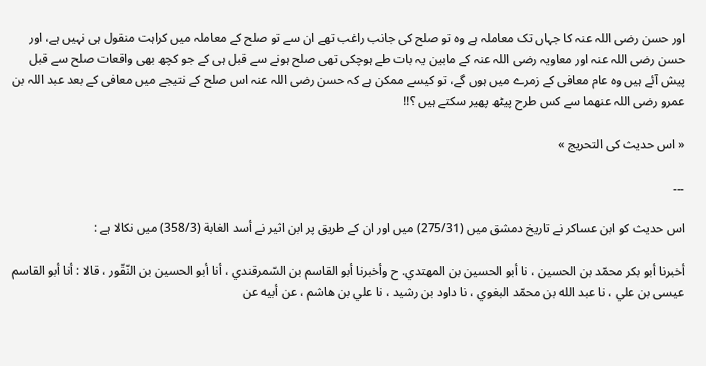اور حسن رضی اللہ عنہ کا جہاں تک معاملہ ہے وہ تو صلح کی جانب راغب تھے ان سے تو صلح کے معاملہ میں کراہت منقول ہی نہیں ہے، اور حسن رضی اللہ عنہ اور معاویہ رضی اللہ عنہ کے مابین یہ بات طے ہوچکی تھی صلح ہونے سے قبل ہی کے جو کچھ بھی واقعات صلح سے قبل پیش آئے ہیں وہ عام معافی کے زمرے میں ہوں گے، تو کیسے ممکن ہے کہ حسن رضی اللہ عنہ اس صلح کے نتیجے میں معافی کے بعد عبد اللہ بن عمرو رضی اللہ عنھما سے کس طرح پیٹھ پھیر سکتے ہیں ؟!!

« اس حدیث کی التحریج »

۔۔۔

اس حدیث کو ابن عساکر نے تاریخ دمشق میں (275/31) میں اور ان کے طریق پر ابن اثیر نے أسد الغابة (358/3) میں نکالا ہے :

أخبرنا أبو بكر محمّد بن الحسين ، نا أبو الحسين بن المهتدي. ح وأخبرنا أبو القاسم بن السّمرقندي ، أنا أبو الحسين بن النّقّور ، قالا : أنا أبو القاسم عيسى بن علي ، نا عبد الله بن محمّد البغوي ، نا داود بن رشيد ، نا علي بن هاشم ، عن أبيه عن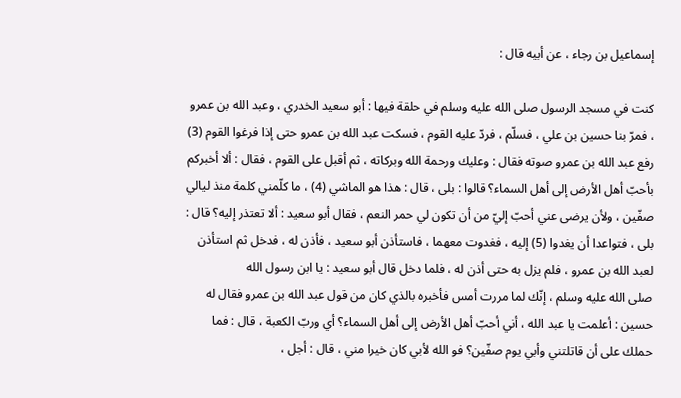إسماعيل بن رجاء ، عن أبيه قال :

كنت في مسجد الرسول صلى ‌الله ‌عليه ‌وسلم في حلقة فيها : أبو سعيد الخدري ، وعبد الله بن عمرو ، فمرّ بنا حسين بن علي ، فسلّم ، فردّ عليه القوم ، فسكت عبد الله بن عمرو حتى إذا فرغوا القوم (3) رفع عبد الله بن عمرو صوته فقال : وعليك ورحمة الله وبركاته ، ثم أقبل على القوم ، فقال : ألا أخبركم بأحبّ أهل الأرض إلى أهل السماء؟ قالوا : بلى ، قال : هذا هو الماشي (4) ، ما كلّمني كلمة منذ ليالي صفّين ، ولأن يرضى عني أحبّ إليّ من أن تكون لي حمر النعم ، فقال أبو سعيد : ألا تعتذر إليه؟ قال : بلى ، فتواعدا أن يغدوا (5) إليه ، فغدوت معهما ، فاستأذن أبو سعيد ، فأذن له ، فدخل ثم استأذن لعبد الله بن عمرو ، فلم يزل به حتى أذن له ، فلما دخل قال أبو سعيد : يا ابن رسول الله صلى ‌الله ‌عليه‌ وسلم ، إنّك لما مررت أمس فأخبره بالذي كان من قول عبد الله بن عمرو فقال له حسين : أعلمت يا عبد الله ، أني أحبّ أهل الأرض إلى أهل السماء؟ أي وربّ الكعبة ، قال : فما حملك على أن قاتلتني وأبي يوم صفّين؟ فو الله لأبي كان خيرا مني ، قال : أجل ،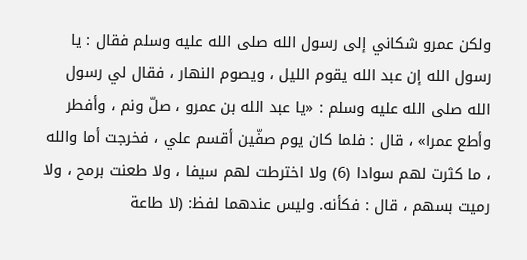ولكن عمرو شكاني إلى رسول الله صلى‌ الله‌ عليه‌ وسلم فقال : يا رسول الله إن عبد الله يقوم الليل ، ويصوم النهار ، فقال لي رسول الله صلى ‌الله‌ عليه ‌وسلم : «يا عبد الله بن عمرو ، صلّ ونم ، وأفطر وأطع عمرا» ، قال : فلما كان يوم صفّين أقسم علي ، فخرجت أما والله ، ما كثرت لهم سوادا (6) ولا اخترطت لهم سيفا ، ولا طعنت برمح ، ولا رميت بسهم ، قال : فكأنه. ولیس عندھما لفظ: (لا طاعة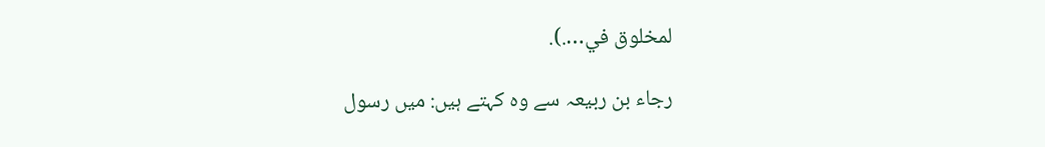لمخلوق في….).

رجاء بن ربیعہ سے وہ کہتے ہیں: میں رسول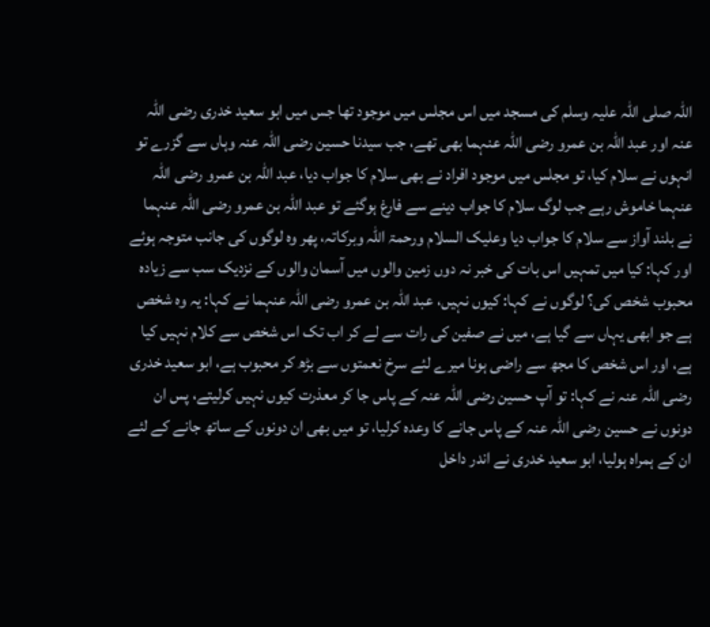اللہ صلی اللہ علیہ وسلم کی مسجد میں اس مجلس میں موجود تھا جس میں ابو سعید خدری رضی اللہ عنہ اور عبد اللہ بن عمرو رضی اللہ عنہما بھی تھے، جب سیدنا حسین رضی اللہ عنہ وہاں سے گزرے تو انہوں نے سلام کیا، تو مجلس میں موجود افراد نے بھی سلام کا جواب دیا، عبد اللہ بن عمرو رضی اللہ عنہما خاموش رہے جب لوگ سلام کا جواب دینے سے فارغ ہوگئے تو عبد اللہ بن عمرو رضی اللہ عنہما نے بلند آواز سے سلام کا جواب دیا وعلیک السلام ورحمۃ اللہ وبرکاتہ، پھر وہ لوگوں کی جانب متوجہ ہوئے اور کہا: کیا میں تمہیں اس بات کی خبر نہ دوں زمین والوں میں آسمان والوں کے نزدیک سب سے زیادہ محبوب شخص کی؟ لوگوں نے کہا: کیوں نہیں، عبد اللہ بن عمرو رضی اللہ عنہما نے کہا: یہ وہ شخص ہے جو ابھی یہاں سے گیا ہے، میں نے صفین کی رات سے لے کر اب تک اس شخص سے کلام نہیں کیا ہے، اور اس شخص کا مجھ سے راضی ہونا میرے لئے سرخ نعمتوں سے بڑھ کر محبوب ہے، ابو سعید خدری رضی اللہ عنہ نے کہا: تو آپ حسین رضی اللہ عنہ کے پاس جا کر معذرت کیوں نہیں کرلیتے، پس ان دونوں نے حسین رضی اللہ عنہ کے پاس جانے کا وعدہ کرلیا، تو میں بھی ان دونوں کے ساتھ جانے کے لئے ان کے ہمراہ ہولیا، ابو سعید خدری نے اندر داخل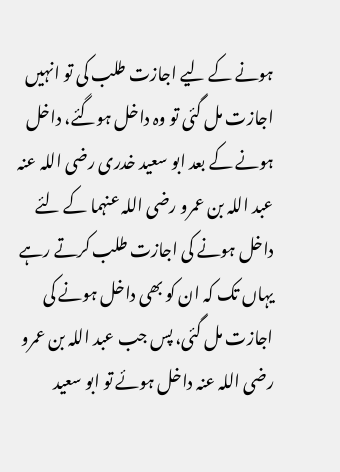ہونے کے لیے اجازت طلب کی تو انہیں اجازت مل گئی تو وہ داخل ہوگئے، داخل ہونے کے بعد ابو سعید خدری رضی اللہ عنہ عبد اللہ بن عمرو رضی اللہ عنہما کے لئے داخل ہونے کی اجازت طلب کرتے رہے یہاں تک کہ ان کو بھی داخل ہونے کی اجازت مل گئی، پس جب عبد اللہ بن عمرو رضی اللہ عنہ داخل ہوئے تو ابو سعید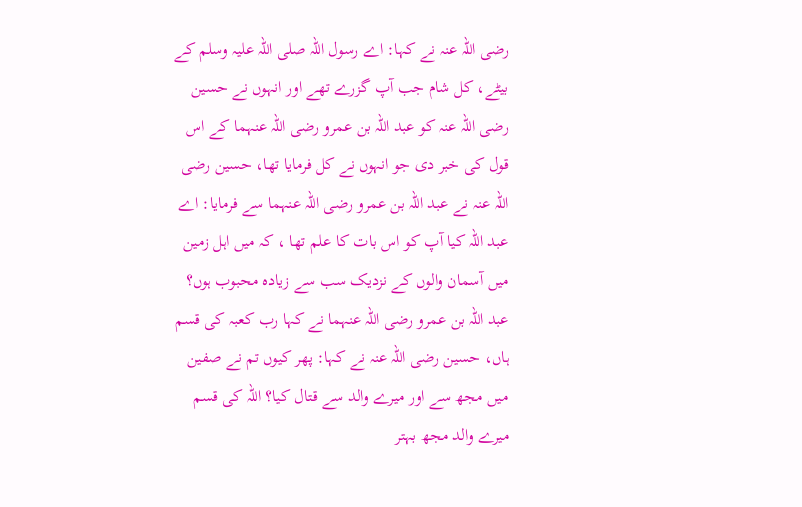رضی اللہ عنہ نے کہا: اے رسول اللہ صلی اللہ علیہ وسلم کے بیٹے، کل شام جب آپ گزرے تھے اور انہوں نے حسین رضی اللہ عنہ کو عبد اللہ بن عمرو رضی اللہ عنہما کے اس قول کی خبر دی جو انہوں نے کل فرمایا تھا، حسین رضی اللہ عنہ نے عبد اللہ بن عمرو رضی اللہ عنہما سے فرمایا: اے عبد اللہ کیا آپ کو اس بات کا علم تھا ، کہ میں اہل زمین میں آسمان والوں کے نزدیک سب سے زیادہ محبوب ہوں؟ عبد اللہ بن عمرو رضی اللہ عنہما نے کہا رب کعبہ کی قسم ہاں، حسین رضی اللہ عنہ نے کہا: پھر کیوں تم نے صفین میں مجھ سے اور میرے والد سے قتال کیا؟ اللہ کی قسم میرے والد مجھ بہتر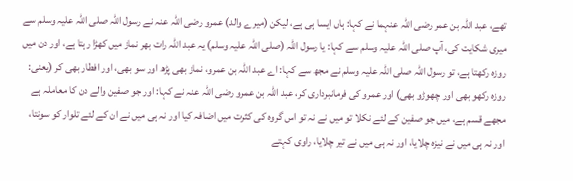تھے، عبد اللہ بن عمر رضی اللہ عنہما نے کہا: ہاں ایسا ہی ہے، لیکن (میرے والد) عمرو رضی اللہ عنہ نے رسول اللہ صلی اللہ علیہ وسلم سے میری شکایت کی، آپ صلی اللہ علیہ وسلم سے کہا: یا رسول اللہ (صلی اللہ علیہ وسلم) یہ عبد اللہ رات بھر نماز میں کھڑا رہتا ہے، اور دن میں روزہ رکھتا ہے، تو رسول اللہ صلی اللہ علیہ وسلم نے مجھ سے کہا: اے عبد اللہ بن عمرو، نماز بھی پڑھ اور سو بھی، اور افطار بھی کر (یعنی: روزہ رکھو بھی اور چھوڑو بھی) اور عمرو کی فرمانبرداری کر، عبد اللہ بن عمرو رضی اللہ عنہ نے کہا: اور جو صفین والے دن کا معاملہ ہے مجھے قسم ہے، میں جو صفین کے لئے نکلا تو میں نے نہ تو اس گروہ کی کثرت میں اضافہ کیا اور نہ ہی میں نے ان کے لئے تلوار کو سونتا، اور نہ ہی میں نے نیزہ چلایا، اور نہ ہی میں نے تیر چلایا، راوی کہتے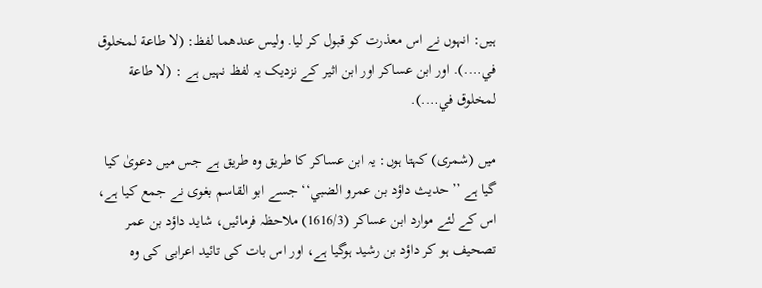ہیں: انہوں نے اس معذرت کو قبول کر لیا. ولیس عندھما لفظ: (لا طاعة لمخلوق في….). اور ابن عساکر اور ابن اثیر کے نزدیک یہ لفظ نہیں ہے : (لا طاعة لمخلوق في….).

میں (شمری) کہتا ہوں: یہ ابن عساکر کا طریق وہ طریق ہے جس میں دعویٰ کیا گیا ہے ’’حدیث داؤد بن عمرو الضبي‘‘ جسے ابو القاسم بغوی نے جمع کیا ہے، اس کے لئے موارد ابن عساکر (1616/3) ملاحظہ فرمائیں، شاید داؤد بن عمر تصحیف ہو کر داؤد بن رشید ہوگیا ہے، اور اس بات کی تائید اعرابی کی وہ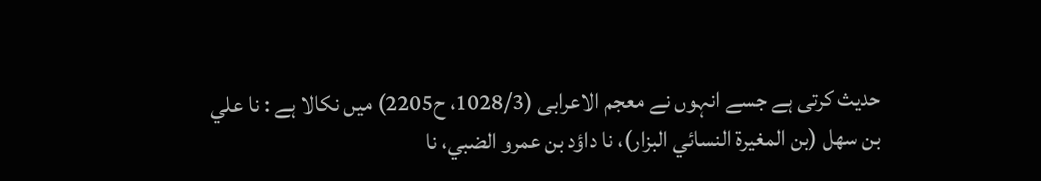حدیث کرتی ہے جسے انہوں نے معجم الاعرابی (1028/3، ح2205) میں نکالا ہے : نا علي بن سھل (بن المغیرۃ النسائي البزار)، نا داؤد بن عمرو الضبي، نا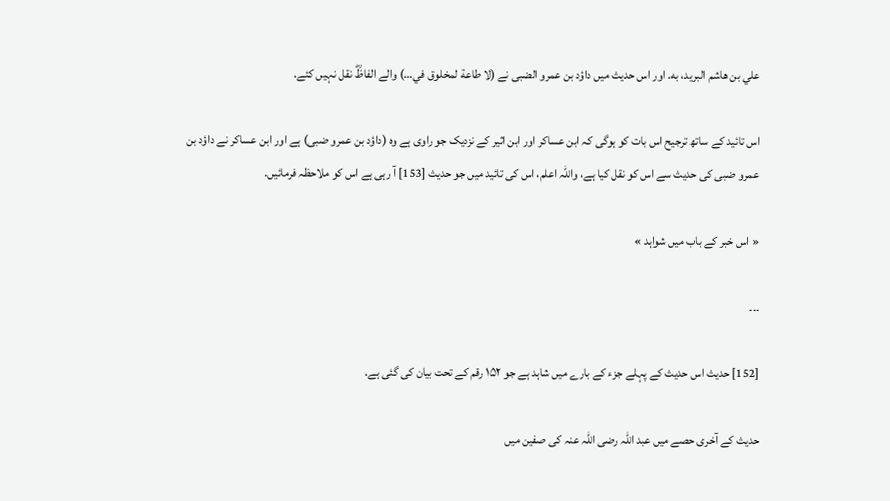علي بن ھاشم البرید، به. اور اس حدیث میں داؤد بن عمرو الضبی نے (لا طاعة لمخلوق في…) والے الفاظؓ نقل نہیں کئے.

اس تائید کے ساتھ ترجیح اس بات کو ہوگی کہ ابن عساکر اور ابن اثیر کے نزدیک جو راوی ہے وہ (داؤد بن عمرو ضبی) ہے اور ابن عساکر نے داؤد بن عمرو ضبی کی حدیث سے اس کو نقل کیا ہے، واللہ اعلم، اس کی تائید میں جو حدیث [153] آ رہی ہے اس کو ملاحظہ فرمائیں.

« اس خبر کے باب میں شواہد »

۔۔۔

[152] حدیث اس حدیث کے پہلے جزء کے بارے میں شاہد ہے جو ۱۵۲ رقم کے تحت بیان کی گئی ہے.

حدیث کے آخری حصے میں عبد اللہ رضی اللہ عنہ کی صفین میں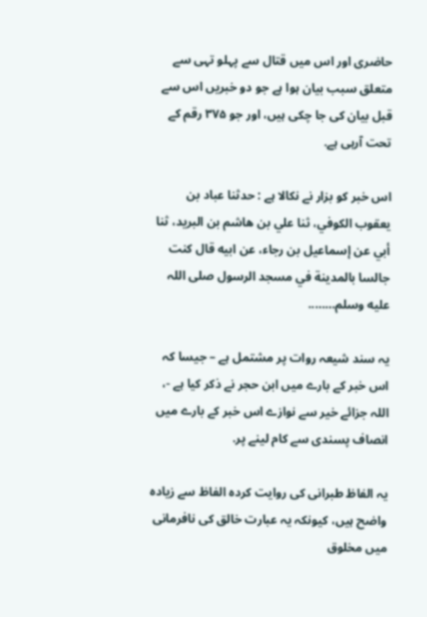حاضری اور اس میں قتال سے پہلو تہی سے متعلق سبب بیان ہوا ہے جو دو خبریں اس سے قبل بیان کی جا چکی ہیں، اور جو ۳۷۵ رقم کے تحت آرہی ہے.

اس خبر کو بزار نے نکالا ہے : حدثنا عباد بن یعقوب الکوفي، ثنا علي بن ھاشم بن البرید، ثنا أبي عن إسماعیل بن رجاء، عن ابیه قال کنت جالسا بالمدینة في مسجد الرسول صلی اللہ علیه وسلم……..

یہ سند شیعہ روات پر مشتمل ہے – جیسا کہ اس خبر کے بارے میں ابن حجر نے ذکر کیا ہے -، اللہ جزائے خیر سے نوازے اس خبر کے بارے میں انصاف پسندی سے کام لینے پر.

یہ الفاظ طبرانی کی روایت کردہ الفاظ سے زیادہ واضح ہیں، کیونکہ یہ عبارت خالق کی نافرمانی میں مخلوق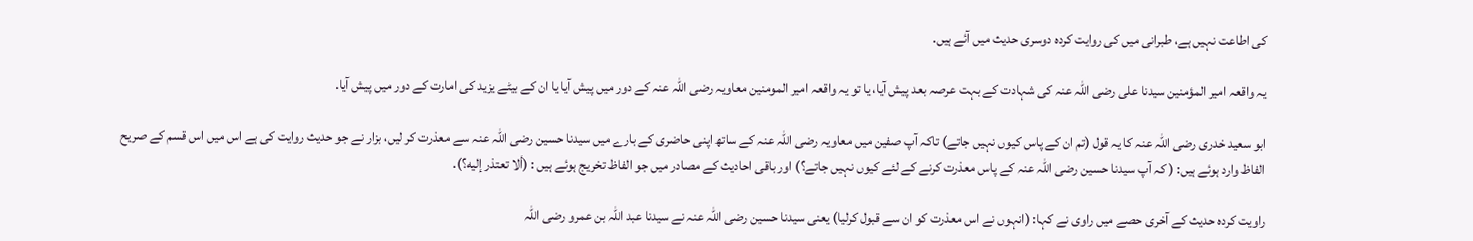کی اطاعت نہیں ہے، طبرانی میں کی روایت کردہ دوسری حدیث میں آئے ہیں.

یہ واقعہ امیر المؤمنین سیدنا علی رضی اللہ عنہ کی شہادت کے بہت عرصہ بعد پیش آیا، یا تو یہ واقعہ امیر المومنین معاویہ رضی اللہ عنہ کے دور میں پیش آیا یا ان کے بیٹے یزید کی امارت کے دور میں پیش آیا.

ابو سعید خدری رضی اللہ عنہ کا یہ قول (تم ان کے پاس کیوں نہیں جاتے) تاکہ آپ صفین میں معاویہ رضی اللہ عنہ کے ساتھ اپنی حاضری کے بارے میں سیدنا حسین رضی اللہ عنہ سے معذرت کر لیں، بزار نے جو حدیث روایت کی ہے اس میں اس قسم کے صریح الفاظ وارد ہوئے ہیں: ( کہ آپ سیدنا حسین رضی اللہ عنہ کے پاس معذرت کرنے کے لئے کیوں نہیں جاتے؟) اور باقی احادیث کے مصادر میں جو الفاظ تخریج ہوئے ہیں : (ألا تعتذر إلیه؟).

راویت کردہ حدیث کے آخری حصے میں راوی نے کہا: (انہوں نے اس معذرت کو ان سے قبول کرلیا) یعنی سیدنا حسین رضی اللہ عنہ نے سیدنا عبد اللہ بن عمرو رضی اللہ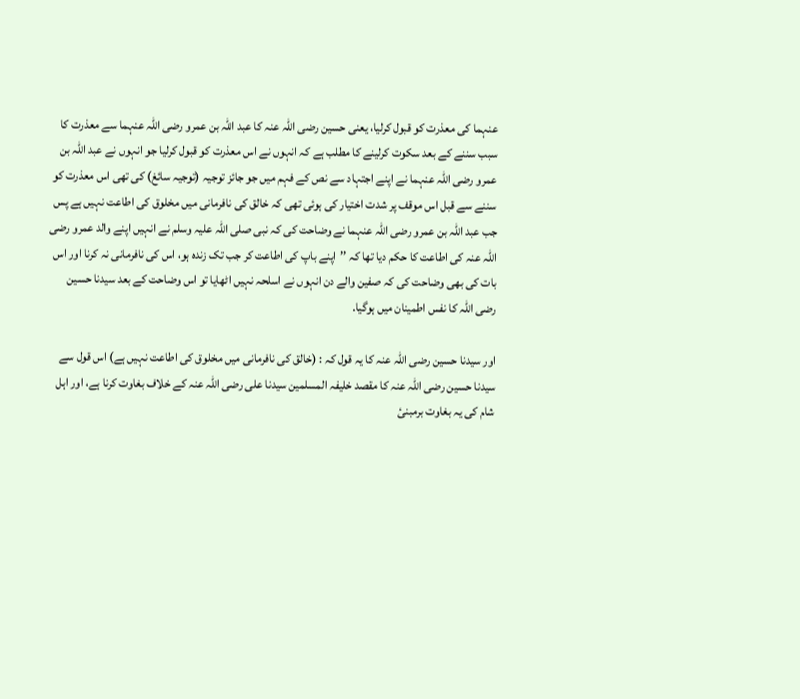عنہما کی معذرت کو قبول کرلیا، یعنی حسین رضی اللہ عنہ کا عبد اللہ بن عمرو رضی اللہ عنہما سے معذرت کا سبب سننے کے بعد سکوت کرلینے کا مطلب ہے کہ انہوں نے اس معذرت کو قبول کرلیا جو انہوں نے عبد اللہ بن عمرو رضی اللہ عنہما نے اپنے اجتہاد سے نص کے فہم میں جو جائز توجیہ (توجیہ سائغ) کی تھی اس معذرت کو سننے سے قبل اس موقف پر شدت اختیار کی ہوئی تھی کہ خالق کی نافرمانی میں مخلوق کی اطاعت نہیں ہے پس جب عبد اللہ بن عمرو رضی اللہ عنہما نے وضاحت کی کہ نبی صلی اللہ علیہ وسلم نے انہیں اپنے والد عمرو رضی اللہ عنہ کی اطاعت کا حکم دیا تھا کہ ’’اپنے باپ کی اطاعت کر جب تک زندہ ہو، اس کی نافرمانی نہ کرنا اور اس بات کی بھی وضاحت کی کہ صفین والے دن انہوں نے اسلحہ نہیں اٹھایا تو اس وضاحت کے بعد سیدنا حسین رضی اللہ کا نفس اطمینان میں ہوگیا.

اور سیدنا حسین رضی اللہ عنہ کا یہ قول کہ : (خالق کی نافرمانی میں مخلوق کی اطاعت نہیں ہے) اس قول سے سیدنا حسین رضی اللہ عنہ کا مقصد خلیفہ المسلمین سیدنا علی رضی اللہ عنہ کے خلاف بغاوت کرنا ہے، اور اہل شام کی یہ بغاوت برمبنیٔ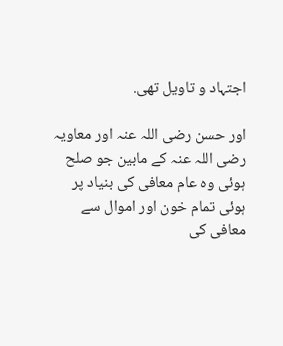اجتہاد و تاویل تھی.

اور حسن رضی اللہ عنہ اور معاویہ رضی اللہ عنہ کے مابین جو صلح ہوئی وہ عام معافی کی بنیاد پر ہوئی تمام خون اور اموال سے معافی کی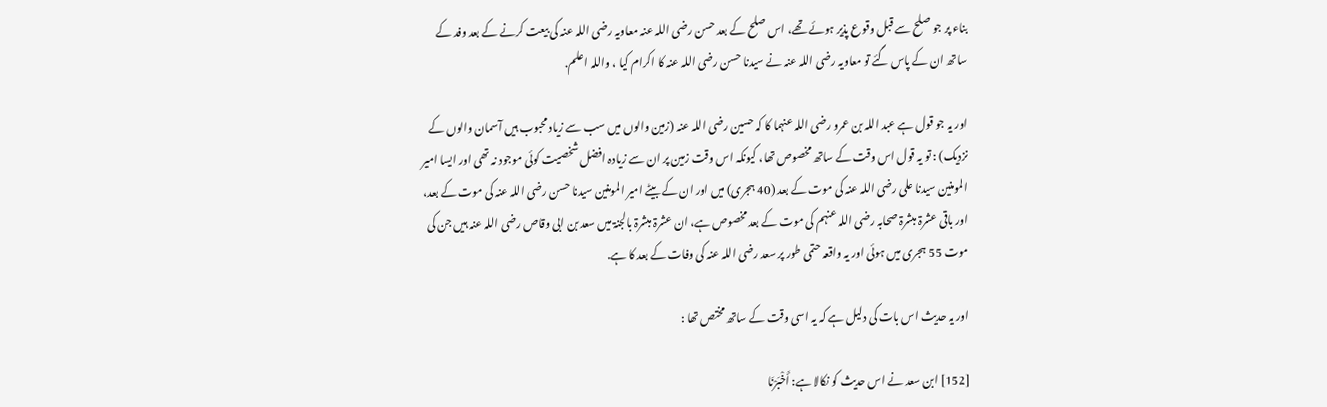بناء پر جو صلح سے قبل وقوع پذیر ہوئے تھے، اس صلح کے بعد حسن رضی اللہ عنہ معاویہ رضی اللہ عنہ کی بیعت کرنے کے بعد وفد کے ساتھ ان کے پاس گئے تو معاویہ رضی اللہ عنہ نے سیدنا حسن رضی اللہ عنہ کا اکرام کیا ، واللہ اعلم.

اور یہ جو قول ہے عبد اللہ بن عمرو رضی اللہ عنہما کا کہ حسین رضی اللہ عنہ (زمین والوں میں سب سے زیاد محبوب ہیں آسمان والوں کے نزدیک) : تو یہ قول اس وقت کے ساتھ مخصوص تھا، کیونکہ اس وقت زمین پر ان سے زیادہ افضل شخصیت کوئی موجود نہ تھی اور ایسا امیر المومنین سیدنا علی رضی اللہ عنہ کی موت کے بعد (40 ہجری) میں اور ان کے بیٹے امیر المومنین سیدنا حسن رضی اللہ عنہ کی موت کے بعد، اور باقی عشرۃ مبشرۃ صحابہ رضی اللہ عنہم کی موت کے بعد مخصوص ہے، ان عشرۃ مبشرۃ بالجنۃ میں سعد بن ابی وقاص رضی اللہ عنہ ہیں جن کی موت 55 ہجری میں ہوئی اور یہ واقعہ حتمی طور پر سعد رضی اللہ عنہ کی وفات کے بعد کا ہے.

اور یہ حدیث اس بات کی دلیل ہے کہ یہ اسی وقت کے ساتھ مختص تھا :

[152] ابن سعد نے اس حدیث کو نکالا ہے: أَخْبَرْنَا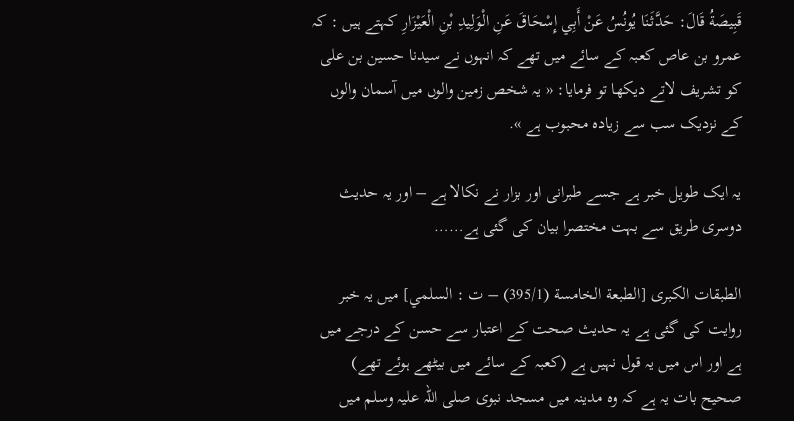قَبِيصَةُ قَالَ: حَدَّثَنَا يُونُسُ عَنْ أَبِي إِسْحَاقَ عَنِ الْوَلِيدِ بْنِ الْعَيْزَارِ کہتے ہیں : کہ عمرو بن عاص کعبہ کے سائے میں تھے کہ انہوں نے سیدنا حسین بن علی کو تشریف لاتے دیکھا تو فرمایا: « یہ شخص زمین والوں میں آسمان والوں کے نزدیک سب سے زیادہ محبوب ہے ».

یہ ایک طویل خبر ہے جسے طبرانی اور بزار نے نکالا ہے – اور یہ حدیث دوسری طریق سے بہت مختصرا بیان کی گئی ہے……

الطبقات الکبری [الطبعة الخامسة (395/1) – ت : السلمي] میں یہ خبر روایت کی گئی ہے یہ حدیث صحت کے اعتبار سے حسن کے درجے میں ہے اور اس میں یہ قول نہیں ہے (کعبہ کے سائے میں بیٹھے ہوئے تھے) صحیح بات یہ ہے کہ وہ مدینہ میں مسجد نبوی صلی اللہ علیہ وسلم میں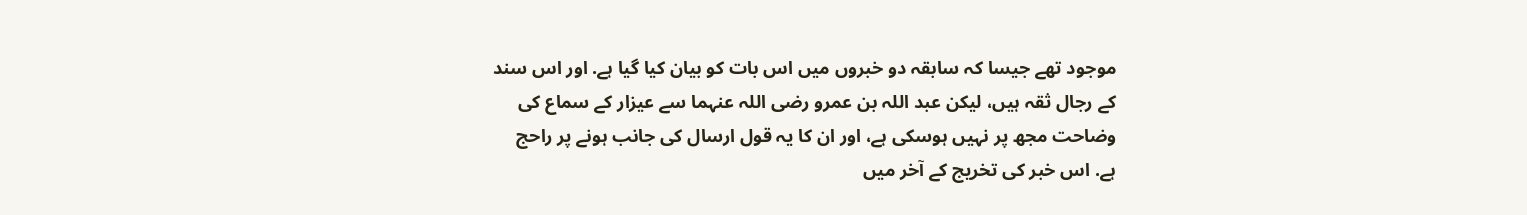موجود تھے جیسا کہ سابقہ دو خبروں میں اس بات کو بیان کیا گیا ہے. اور اس سند کے رجال ثقہ ہیں، لیکن عبد اللہ بن عمرو رضی اللہ عنہما سے عیزار کے سماع کی وضاحت مجھ پر نہیں ہوسکی ہے، اور ان کا یہ قول ارسال کی جانب ہونے پر راحج ہے. اس خبر کی تخریج کے آخر میں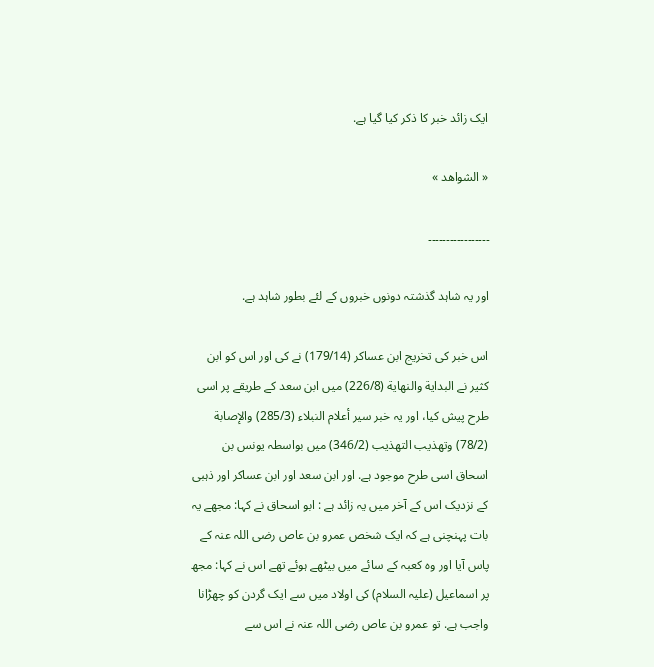ایک زائد خبر کا ذکر کیا گیا ہے.

« الشواھد »

۔۔۔۔۔۔۔۔۔۔۔۔۔۔۔۔۔

اور یہ شاہد گذشتہ دونوں خبروں کے لئے بطور شاہد ہے.

اس خبر کی تخریج ابن عساکر (179/14) نے کی اور اس کو ابن کثیر نے البدایة والنھایة (226/8) میں ابن سعد کے طریقے پر اسی طرح پیش کیا، اور یہ خبر سیر أعلام النبلاء (285/3) والإصابة (78/2) وتھذیب التھذیب (346/2) میں بواسطہ یونس بن اسحاق اسی طرح موجود ہے. اور ابن سعد اور ابن عساکر اور ذہبی کے نزدیک اس کے آخر میں یہ زائد ہے : ابو اسحاق نے کہا: مجھے یہ بات پہنچنی ہے کہ ایک شخص عمرو بن عاص رضی اللہ عنہ کے پاس آیا اور وہ کعبہ کے سائے میں بیٹھے ہوئے تھے اس نے کہا: مجھ پر اسماعیل (علیہ السلام) کی اولاد میں سے ایک گردن کو چھڑانا واجب ہے. تو عمرو بن عاص رضی اللہ عنہ نے اس سے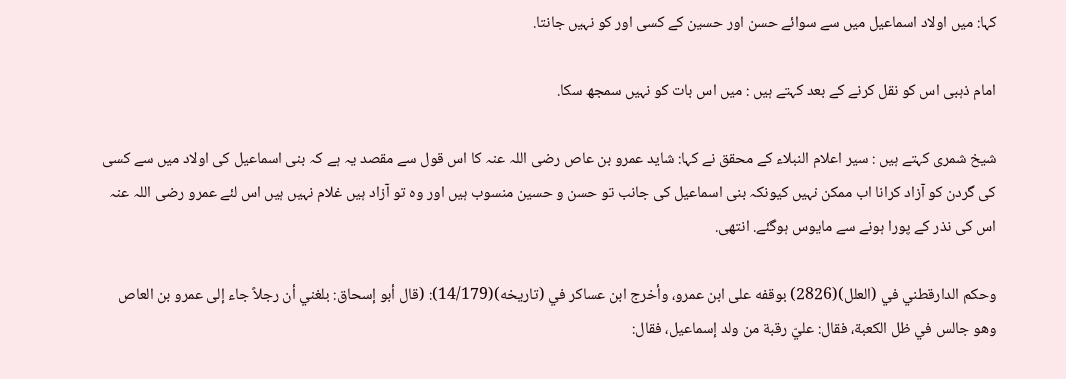کہا: میں اولاد اسماعیل میں سے سوائے حسن اور حسین کے کسی اور کو نہیں جانتا.

امام ذہبی اس کو نقل کرنے کے بعد کہتے ہیں : میں اس بات کو نہیں سمجھ سکا.

شیخ شمری کہتے ہیں : سیر اعلام النبلاء کے محقق نے کہا: شاید عمرو بن عاص رضی اللہ عنہ کا اس قول سے مقصد یہ ہے کہ بنی اسماعیل کی اولاد میں سے کسی کی گردن کو آزاد کرانا اب ممکن نہیں کیونکہ بنی اسماعیل کی جانب تو حسن و حسین منسوب ہیں اور وہ تو آزاد ہیں غلام نہیں ہیں اس لئے عمرو رضی اللہ عنہ اس کی نذر کے پورا ہونے سے مایوس ہوگئے. انتھی.

وحكم الدارقطني في (العلل)(2826) بوقفه على ابن عمرو، وأخرج ابن عساكر في (تاريخه)(14/179): (قال أبو إسحاق: بلغني أن رجلاً جاء إلى عمرو بن العاص وهو جالس في ظل الكعبة، فقال: عليّ رقبة من ولد إسماعيل، فقال: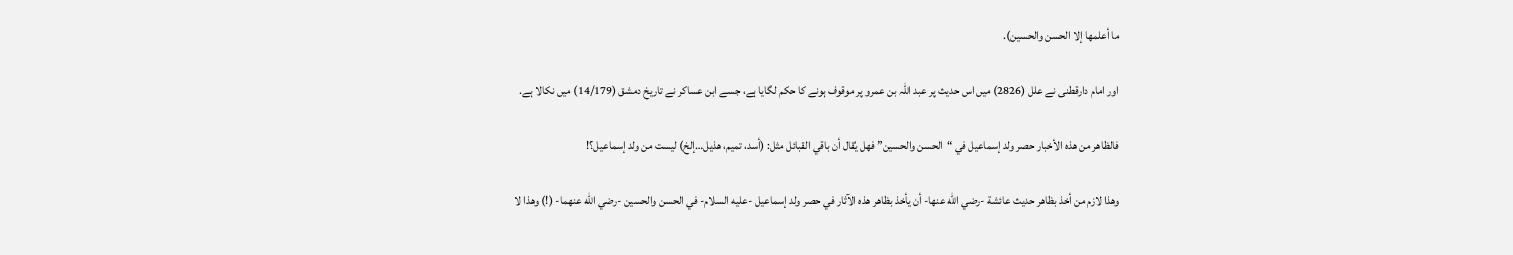ما أعلمها إلا الحسن والحسين).

اور امام دارقطنی نے علل (2826) میں اس حدیث پر عبد اللہ بن عمرو پر موقوف ہونے کا حکم لگایا ہے، جسے ابن عساکر نے تاریخ دمشق (14/179) میں نکالا ہے.

فالظاهر من هذه الأخبار حصر ولد إسماعيل في “الحسن والحسين” فهل يُقال أن باقي القبائل مثل: (أسد، تميم، هذيل…إلخ) ليست من ولد إسماعيل؟!

وهذا لازم من أخذ بظاهر حديث عائشة -رضي الله عنها- أن يأخذ بظاهر هذه الآثار في حصر ولد إسماعيل -عليه السلام- في الحسن والحسين -رضي الله عنهما- (!) وهذا لا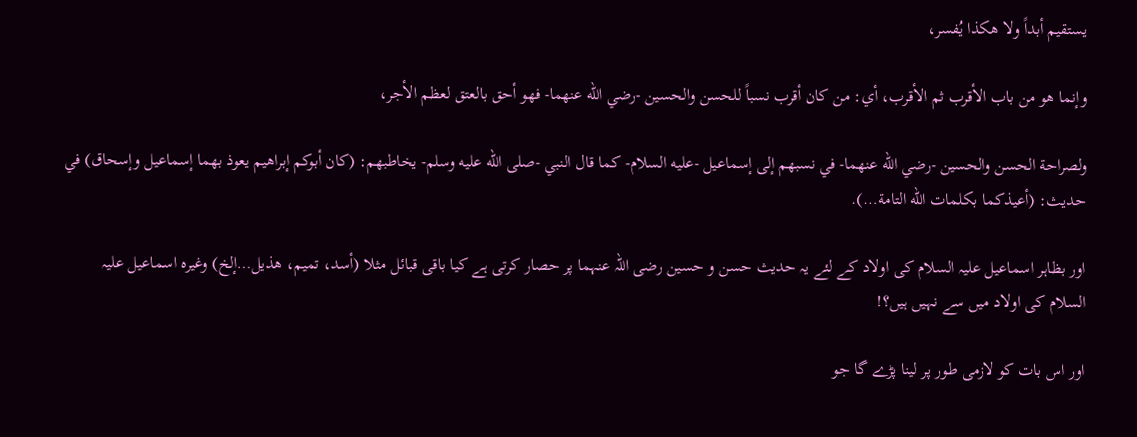يستقيم أبداً ولا هكذا يُفسر،

وإنما هو من باب الأقرب ثم الأقرب، أي: من كان أقرب نسباً للحسن والحسين -رضي الله عنهما- فهو أحق بالعتق لعظم الأجر،

ولصراحة الحسن والحسين -رضي الله عنهما- في نسبهم إلى إسماعيل -عليه السلام- كما قال النبي -صلى الله عليه وسلم- يخاطبهم: (كان أبوكم إبراهيم يعوذ بهما إسماعيل وإسحاق) في حديث: (أعيذكما بكلمات الله التامة…).

اور بظاہر اسماعیل علیہ السلام کی اولاد کے لئے یہ حدیث حسن و حسین رضی اللہ عنہما پر حصار کرتی ہے کیا باقی قبائل مثلا (أسد، تميم، هذيل…إلخ) وغیرہ اسماعیل علیہ السلام کی اولاد میں سے نہیں ہیں؟!

اور اس بات کو لازمی طور پر لینا پڑے گا جو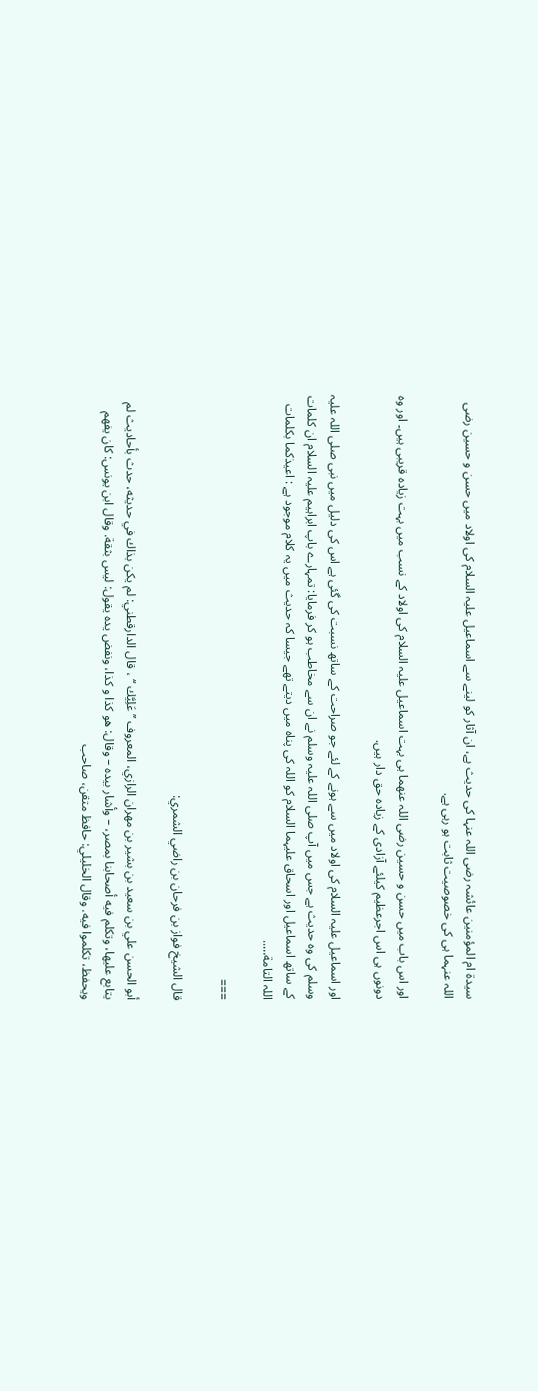سیدۃ ام المؤمنین عائشہ رضی اللہ عنہا کی حدیث ہے، ان آثار کو لینے سے اسماعیل علیہ السلام کی اولاد میں حسن و حسین رضی اللہ عنہما ہی کی خصوصیت ثابت ہو رہی ہے.

اور اس باب میں حسن و حسین رضی اللہ عنھما ہی بہت اسماعیل علیہ السلام کی اولاد کے نسب میں بہت زیادہ قریبی ہیں۔ اور وہ دونوں ہی اس اجرعظیم کیلئے آزادی کے زیادہ حق دار ہیں.

اور اسماعیل علیہ السلام کی اولاد میں سے ہونے کے لئے جو صراحت کے ساتھ نسبت کی گئی ہے اس کی دلیل میں نبی صلی اللہ علیہ وسلم کی وہ حدیث ہے جس میں آپ صلی اللہ علیہ وسلم نے ان سے مخاطب ہو کر فرمایا: تمہارے باپ ابراہیم علیہ السلام ان کلمات کے ساتھ اسماعیل اور اسحاق علیہما السلام کو اللہ کی پناہ میں دیتے تھے جیسا کہ حدیث میں یہ کلام موجود ہے : اعیذکما بکلمات اللہ التامة…..

===

قال الشیخ فواز بن فرحان بن راضي الشمري:

أبو الحسن علي بن سعید بن بشیر بن مھران الرازي، المعروف ’’ عَلِیَّك ‘‘ ، قال الدارقطني: لم یکن بذاك في حدیثه، حدث بأحادیث لم یتابع علیھا، وتکلم فيه أصحابنا بمصر، – وأشار بیدہ – وقال: ھو کذا و کذا، ونفض یدہ یقول: لیس بثقة. وقال ابن یونس: کان یفھم ویحفظ، تکلموا فیه. وقال الخلیلي: حافظ متقن، صاحب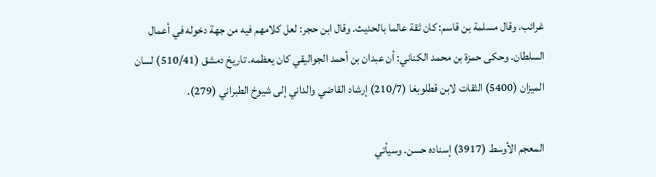غرائب. وقال مسلمة بن قاسم: کان ثقة عالما بالحدیث. وقال ابن حجر: لعل کلامھم فیه من جھة دخوله في أعمال السلطان. وحکی حمزۃ بن محمد الکناني: أن عبدان بن أحمد الجوالیقي کان یعظمه. تاریخ دمشق (510/41) لسان المیزان (5400) الثقات لابن قطلوبغا (210/7) إرشاد القاضي والداني إلی شیوخ الطبراني (279).

المعجم الأوسط (3917) إسنادہ حسن. وسیأتي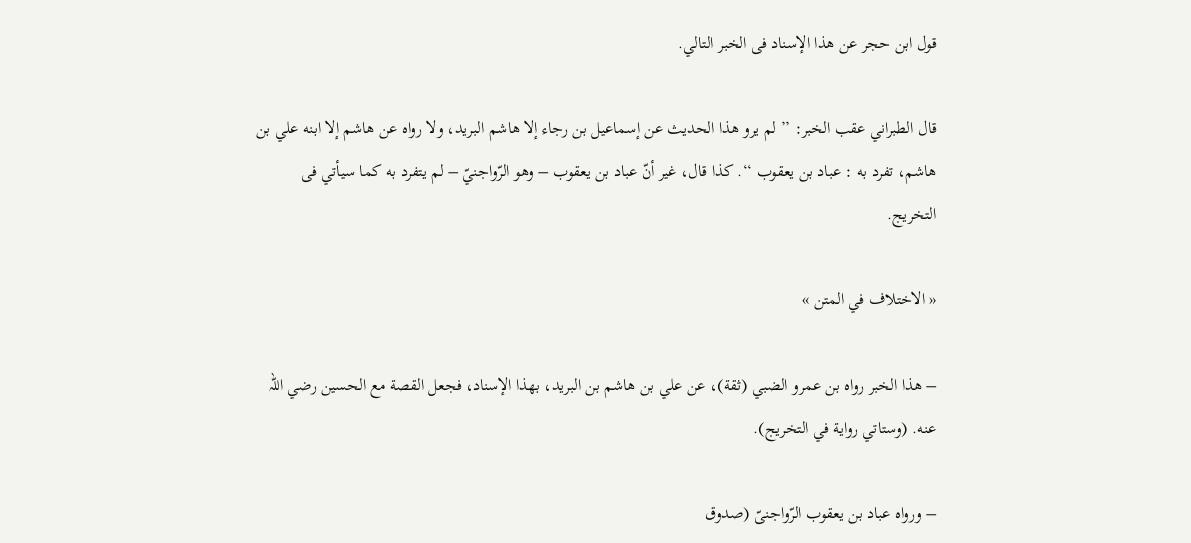قول ابن حجر عن ھذا الإسناد فی الخبر التالي.

قال الطبراني عقب الخبر: ’’ لم یرو ھذا الحدیث عن إسماعیل بن رجاء إلا ھاشم البرید، ولا رواہ عن ھاشم إلا ابنه علي بن ھاشم، تفرد به : عباد بن یعقوب ‘‘. کذا قال، غیر أنّ عباد بن یعقوب – وھو الرّواجنيّ – لم یتفرد به کما سیأتي فی التخریج.

« الاختلاف في المتن »

– ھذا الخبر رواہ بن عمرو الضبي (ثقة)، عن علي بن ھاشم بن البرید، بھذا الإسناد، فجعل القصة مع الحسین رضي اللہ عنه. (وستاتي روایة في التخریج).

– ورواہ عباد بن یعقوب الرّواجنیّ (صدوق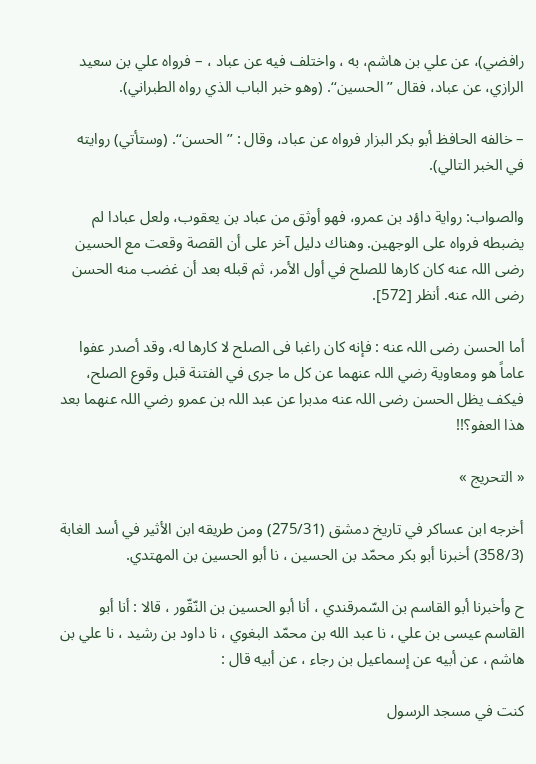رافضي)، عن علي بن ھاشم، به ، واختلف فیه عن عباد ، – فرواہ علي بن سعید الرازي، عن عباد، فقال ’’الحسین‘‘. (وھو خبر الباب الذي رواہ الطبراني).

– خالفه الحافظ أبو بکر البزار فرواہ عن عباد، وقال : ’’الحسن‘‘. (وستأتي) روایته في الخبر التالي).

والصواب: روایة داؤد بن عمرو، فھو أوثق من عباد بن یعقوب، ولعل عبادا لم یضبطه فرواہ علی الوجھین. وھناك دلیل آخر علی أن القصة وقعت مع الحسین رضی اللہ عنه کان کارھا للصلح في أول الأمر، ثم قبله بعد أن غضب منه الحسن رضی اللہ عنه. أنظر [572].

أما الحسن رضی اللہ عنه : فإنه کان راغبا فی الصلح لا کارھا له، وقد أصدر عفوا عاماً ھو ومعاویة رضي اللہ عنهما عن کل ما جری في الفتنة قبل وقوع الصلح، فیکف یظل الحسن رضی اللہ عنه مدبرا عن عبد اللہ بن عمرو رضي اللہ عنھما بعد ھذا العفو؟!!

« التحریج »

أخرجه ابن عساکر في تاریخ دمشق (275/31) ومن طریقه ابن الأثیر في أسد الغابة (358/3) أخبرنا أبو بكر محمّد بن الحسين ، نا أبو الحسين بن المهتدي.

ح وأخبرنا أبو القاسم بن السّمرقندي ، أنا أبو الحسين بن النّقّور ، قالا : أنا أبو القاسم عيسى بن علي ، نا عبد الله بن محمّد البغوي ، نا داود بن رشيد ، نا علي بن هاشم ، عن أبيه عن إسماعيل بن رجاء ، عن أبيه قال :

كنت في مسجد الرسول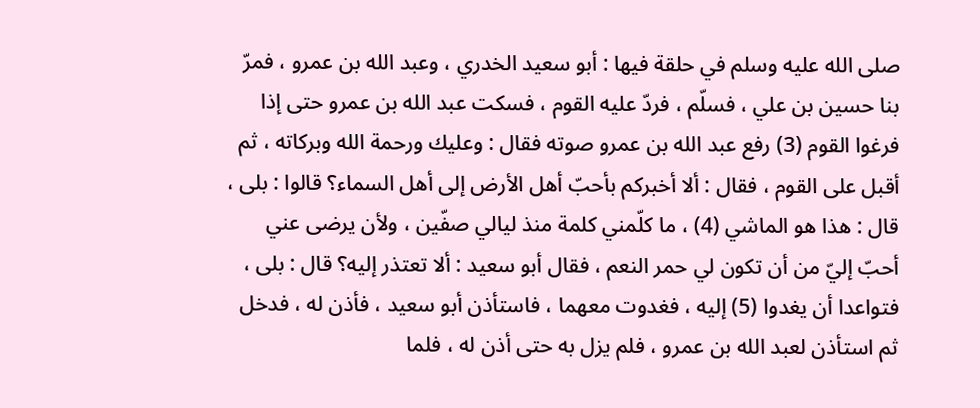صلى ‌الله ‌عليه ‌وسلم في حلقة فيها : أبو سعيد الخدري ، وعبد الله بن عمرو ، فمرّ بنا حسين بن علي ، فسلّم ، فردّ عليه القوم ، فسكت عبد الله بن عمرو حتى إذا فرغوا القوم (3) رفع عبد الله بن عمرو صوته فقال : وعليك ورحمة الله وبركاته ، ثم أقبل على القوم ، فقال : ألا أخبركم بأحبّ أهل الأرض إلى أهل السماء؟ قالوا : بلى ، قال : هذا هو الماشي (4) ، ما كلّمني كلمة منذ ليالي صفّين ، ولأن يرضى عني أحبّ إليّ من أن تكون لي حمر النعم ، فقال أبو سعيد : ألا تعتذر إليه؟ قال : بلى ، فتواعدا أن يغدوا (5) إليه ، فغدوت معهما ، فاستأذن أبو سعيد ، فأذن له ، فدخل ثم استأذن لعبد الله بن عمرو ، فلم يزل به حتى أذن له ، فلما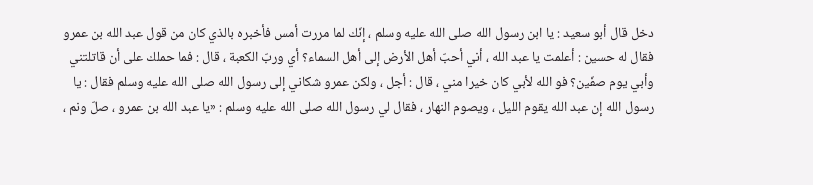دخل قال أبو سعيد : يا ابن رسول الله صلى ‌الله ‌عليه‌ وسلم ، إنّك لما مررت أمس فأخبره بالذي كان من قول عبد الله بن عمرو فقال له حسين : أعلمت يا عبد الله ، أني أحبّ أهل الأرض إلى أهل السماء؟ أي وربّ الكعبة ، قال : فما حملك على أن قاتلتني وأبي يوم صفّين؟ فو الله لأبي كان خيرا مني ، قال : أجل ، ولكن عمرو شكاني إلى رسول الله صلى‌ الله‌ عليه‌ وسلم فقال : يا رسول الله إن عبد الله يقوم الليل ، ويصوم النهار ، فقال لي رسول الله صلى‌ الله ‌عليه ‌وسلم : «يا عبد الله بن عمرو ، صلّ ونم ،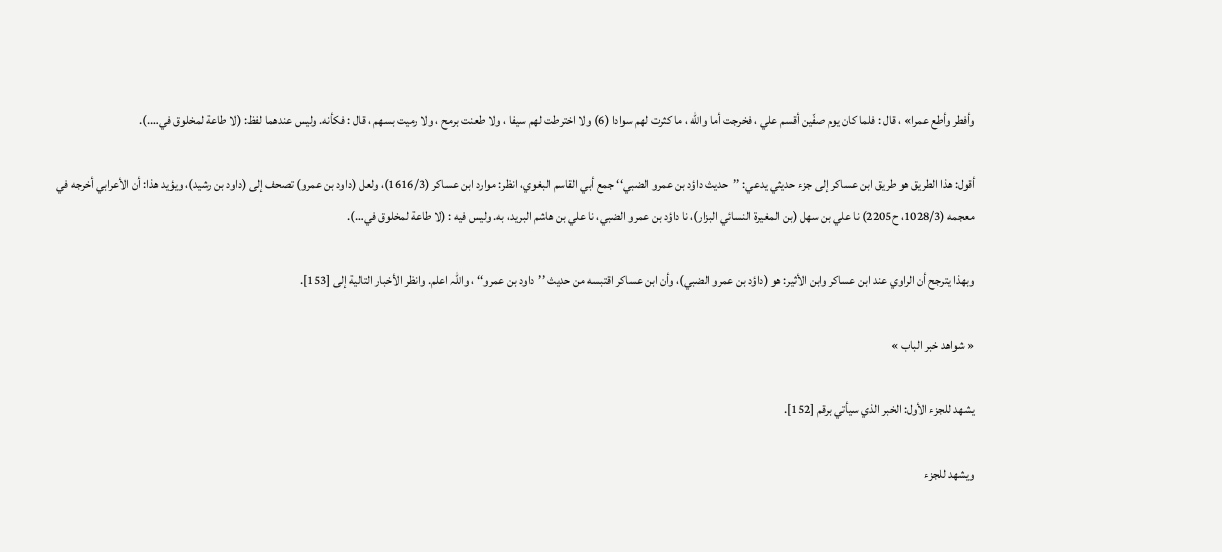وأفطر وأطع عمرا» ، قال : فلما كان يوم صفّين أقسم علي ، فخرجت أما والله ، ما كثرت لهم سوادا (6) ولا اخترطت لهم سيفا ، ولا طعنت برمح ، ولا رميت بسهم ، قال : فكأنه. ولیس عندھما لفظ: (لا طاعة لمخلوق في….).

أقول: ھذا الطریق ھو طریق ابن عساکر إلی جزء حدیثي یدعي: ’’حدیث داؤد بن عمرو الضبي‘‘ جمع أبي القاسم البغوي، انظر: موارد ابن عساکر (1616/3)، ولعل (داود بن عمرو) تصحف إلی (داود بن رشید)، ویؤید ھذا: أن الأعرابي أخرجه في معجمه (1028/3، ح2205) نا علي بن سھل (بن المغیرۃ النسائي البزار)، نا داؤد بن عمرو الضبي، نا علي بن ھاشم البرید، به. ولیس فیه : (لا طاعة لمخلوق في…).

وبھذا یترجح أن الراوي عند ابن عساکر وابن الأثیر: ھو (داؤد بن عمرو الضبي)، وأن ابن عساکر اقتبسه من حدیث ’’داود بن عمرو‘‘ ، واللہ اعلم. وانظر الأخبار التالیة إلی [153].

« شواھد خبر الباب »

یشھد للجزء الأول: الخبر الذي سیأتي برقم [152].

ویشھد للجزء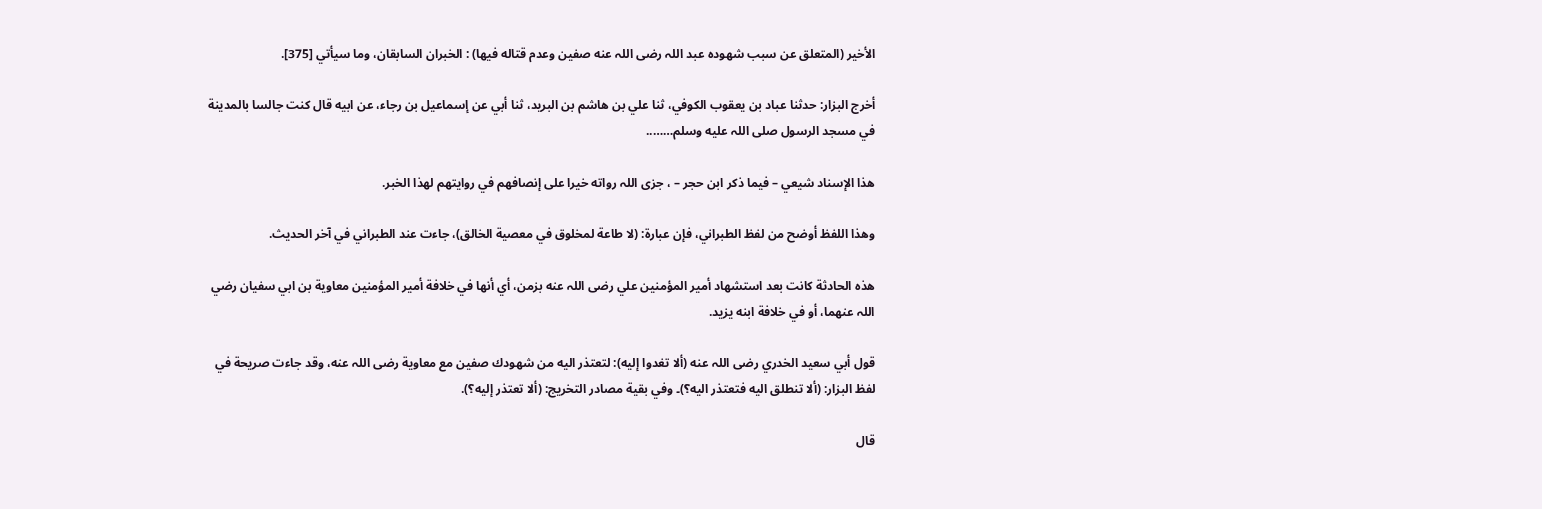الأخیر (المتعلق عن سبب شھودہ عبد اللہ رضی اللہ عنه صفین وعدم قتاله فیھا) : الخبران السابقان، وما سیأتي [375].

أخرج البزار: حدثنا عباد بن یعقوب الکوفي، ثنا علي بن ھاشم بن البرید، ثنا أبي عن إسماعیل بن رجاء، عن ابیه قال کنت جالسا بالمدینة في مسجد الرسول صلی اللہ علیه وسلم……..

ھذا الإسناد شیعي – فیما ذکر ابن حجر – ، جزی اللہ رواته خیرا علی إنصافھم في روایتھم لھذا الخبر.

وھذا اللفظ أوضح من لفظ الطبراني، فإن عبارۃ: (لا طاعة لمخلوق في معصية الخالق)، جاءت عند الطبراني في آخر الحدیث.

ھذہ الحادثة کانت بعد استشھاد أمیر المؤمنین علي رضی اللہ عنه بزمن، أي أنھا في خلافة أمیر المؤمنین معاویة بن ابي سفیان رضي اللہ عنھما، أو في خلافة ابنه یزید.

قول أبي سعید الخدري رضی اللہ عنه (ألا تغدوا إلیه): لتعتذر الیه من شھودك صفین مع معاویة رضی اللہ عنه، وقد جاءت صریحة في لفظ البزار: (ألا تنطلق الیه فتعتذر الیه؟)۔ وفي بقیة مصادر التخریج: (ألا تعتذر إلیه؟).

قال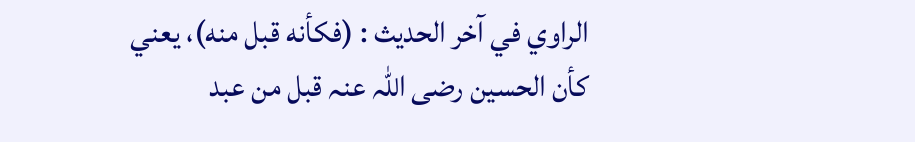الراوي في آخر الحدیث : (فکأنه قبل منه)، یعني کأن الحسین رضی اللہ عنہ قبل من عبد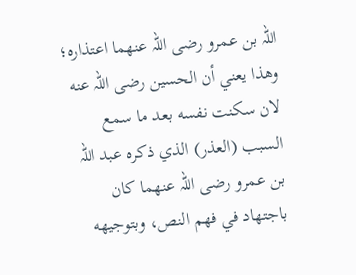اللہ بن عمرو رضی اللہ عنھما اعتذارہ؛ وھذا یعني أن الحسین رضی اللہ عنه لان سکنت نفسه بعد ما سمع السبب (العذر) الذي ذکرہ عبد اللہ بن عمرو رضی اللہ عنھما کان باجتھاد في فھم النص، وبتوجیھه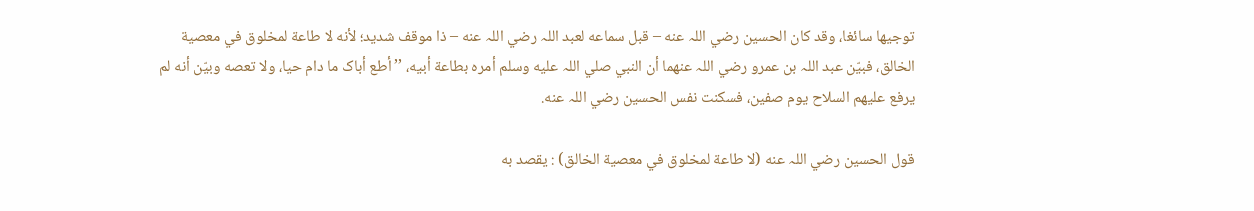توجیھا سائغا، وقد کان الحسین رضي اللہ عنه – قبل سماعه لعبد اللہ رضي اللہ عنه – ذا موقف شدید؛ لأنه لا طاعة لمخلوق في معصیة الخالق، فبیّن عبد اللہ بن عمرو رضي اللہ عنھما أن النبي صلي اللہ علیه وسلم أمرہ بطاعة أبیه، ’’أطع أباک ما دام حیا، ولا تعصه وبیّن أنه لم یرفع علیھم السلاح یوم صفین، فسکنت نفس الحسین رضي اللہ عنه.

قول الحسین رضي اللہ عنه (لا طاعة لمخلوق في معصیة الخالق) : یقصد به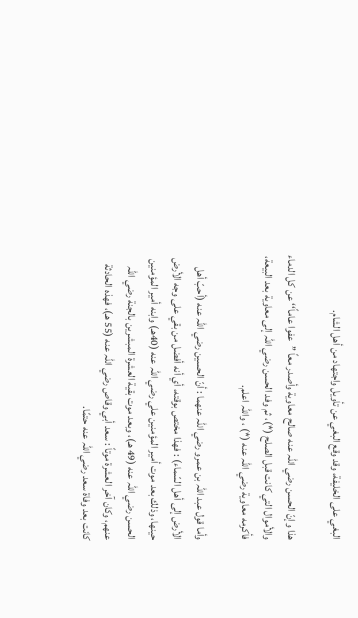البغي علی الخلیفة، وقد وقع البغي عن تأویل واجتھاد من أھل الشام.

ھذا وإنّ الحسن رضي اللہ عنه صالح معاویة وأصدر معاً ’’عفوا عاماً‘‘ عن کل الدماء والأموال التي کانت قبل الصلح (*)، ثم وفد الحسن رضي اللہ إلی معاویة بعد البیعة، فأکرمه معاویة رضي اللہ عنه (*) ، واللہ اعلم.

وأما قول عبد اللہ بن عمرو رضي اللہ عنھما : أنّ الحسین رضي اللہ عنه (أحبّ أھل الأرض إلی أھل السّماء) : فھذا مختص بوقته، أي أنه أفضل من بقي علی وجه الأرض حینھا، وذلك بعد موت أمیر المؤمنین علي رضي اللہ عنه (40ھـ) وابنه أمیر المؤمنین الحسن رضي اللہ عنه (49 ھـ)، وبعد موت بقیة العشرۃ المبشرین بالجنة رضي اللہ عنھم، وکان آخر العشرۃ موتاً : سعد أبي وقاص رضي اللہ عنه (55 ھـ)، فھذہ الحادثة کانت بعد وفاۃ سعد رضي اللہ عنه حتمًا.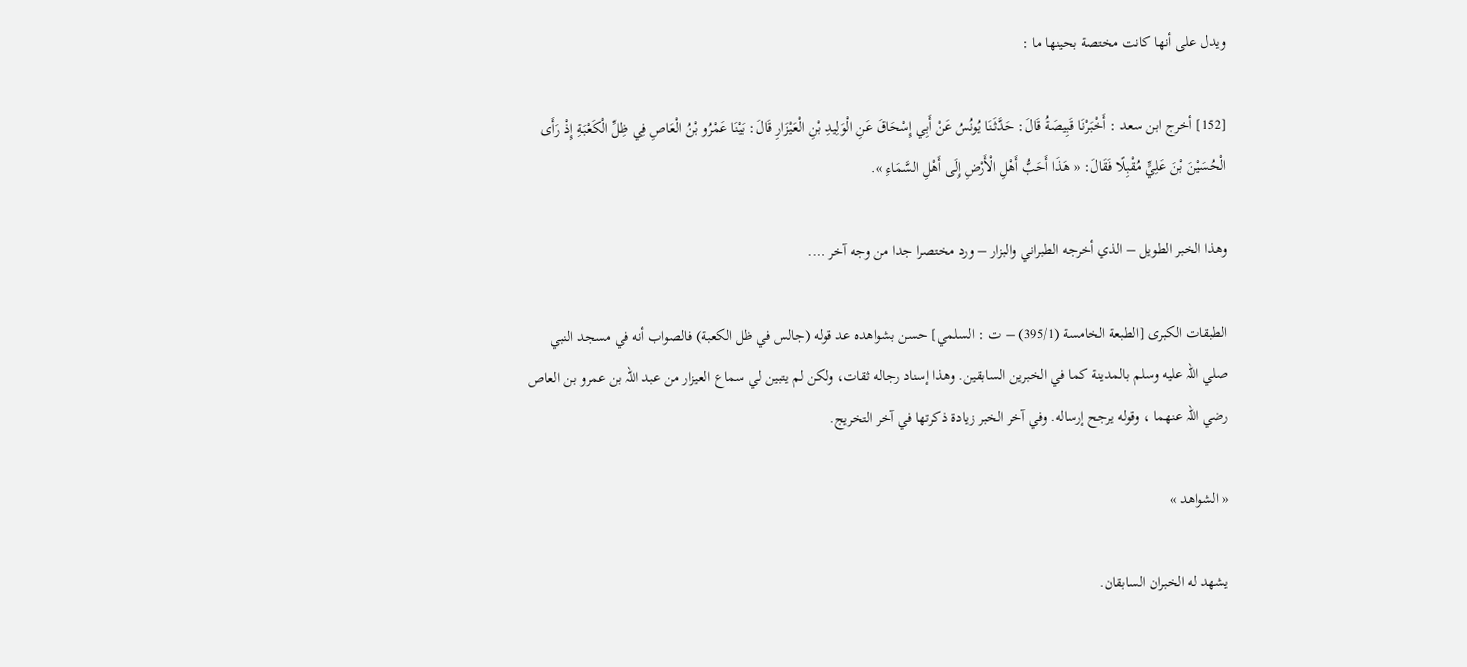ویدل علی أنھا کانت مختصة بحینھا ما :

[152] أخرج ابن سعد : أَخْبَرْنَا قَبِيصَةُ قَالَ: حَدَّثَنَا يُونُسُ عَنْ أَبِي إِسْحَاقَ عَنِ الْوَلِيدِ بْنِ الْعَيْزَارِ قَالَ: بَيْنَا عَمْرُو بْنُ الْعَاصِ فِي ظِلِّ الْكَعْبَةِ إِذْ رَأَى الْحُسَيْنَ بْنَ عَلِيٍّ مُقْبِلًا فَقَالَ: « هَذَا أَحَبُّ أَهْلِ الْأَرْضِ إِلَى أَهْلِ السَّمَاءِ ».

وھذا الخبر الطویل – الذي أخرجه الطبراني والبزار – ورد مختصرا جدا من وجه آخر ….

الطبقات الکبری [الطبعة الخامسة (395/1) – ت : السلمي] حسن بشواھدہ عد قوله (جالس في ظل الکعبة) فالصواب أنه في مسجد النبي صلي اللہ علیه وسلم بالمدینة کما في الخبرین السابقین. وھذا إسناد رجاله ثقات، ولکن لم یتبین لي سماع العیزار من عبد اللہ بن عمرو بن العاص رضي اللہ عنھما ، وقوله یرجح إرساله. وفي آخر الخبر زیادۃ ذکرتھا في آخر التخریج.

« الشواھد »

یشھد له الخبران السابقان.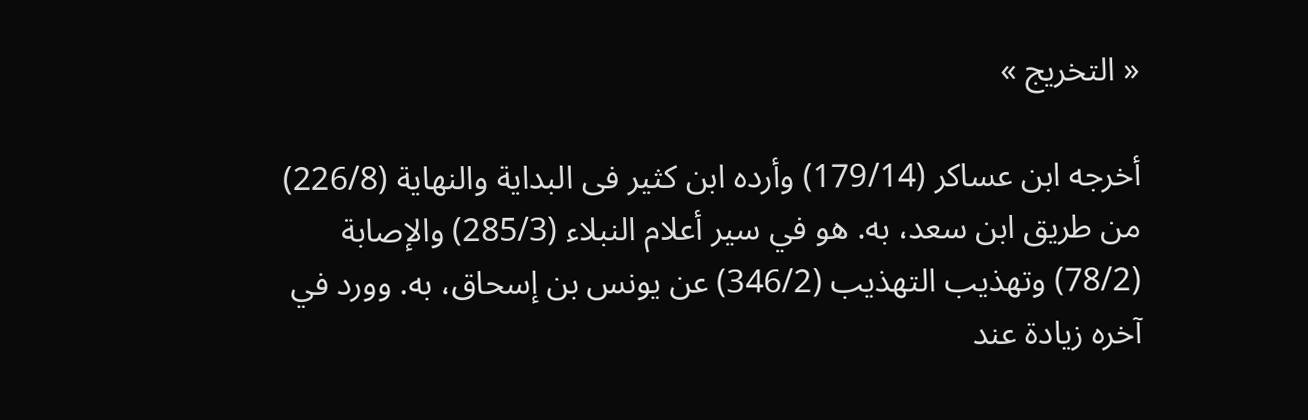« التخریج »

أخرجه ابن عساکر (179/14) وأردہ ابن کثیر فی البدایة والنھایة (226/8) من طریق ابن سعد، به. ھو في سیر أعلام النبلاء (285/3) والإصابة (78/2) وتھذیب التھذیب (346/2) عن یونس بن إسحاق، به. وورد في آخرہ زیادۃ عند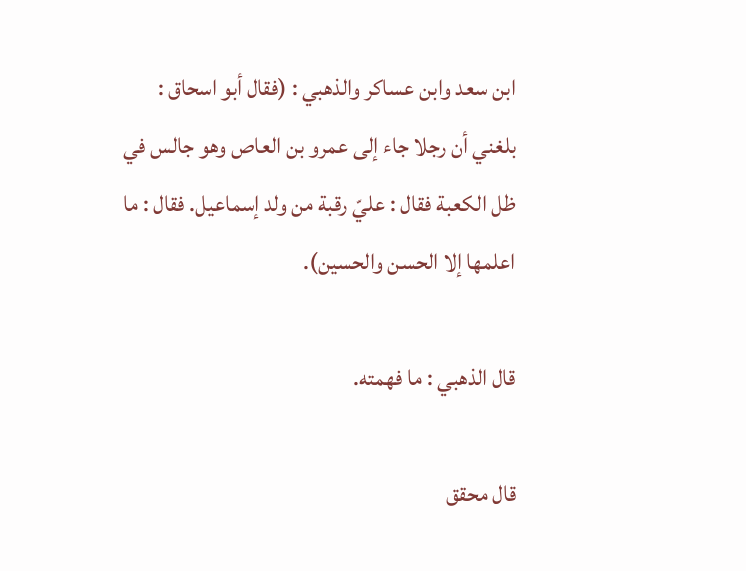ابن سعد وابن عساکر والذھبي : (فقال أبو اسحاق : بلغني أن رجلا جاء إلی عمرو بن العاص وھو جالس في ظل الکعبة فقال : عليّ رقبة من ولد إسماعیل. فقال : ما اعلمھا إلا الحسن والحسین).

قال الذھبي : ما فھمته.

قال محقق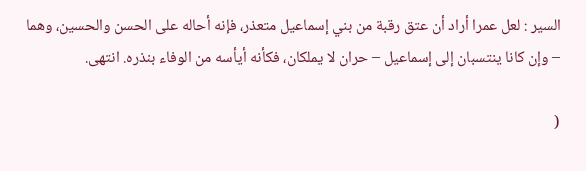السیر : لعل عمرا أراد أن عتق رقبة من بني إسماعیل متعذر، فإنه أحاله علی الحسن والحسین، وھما – وإن کانا ینتسبان إلی إسماعیل – حران لا یملکان، فکأنه أیأسه من الوفاء بنذرہ. انتھی.

(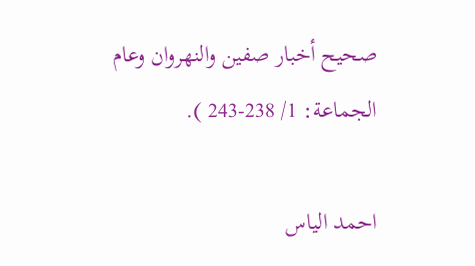صحيح أخبار صفين والنهروان وعام الجماعة: 1/ 238-243 ).

احمد الیاس